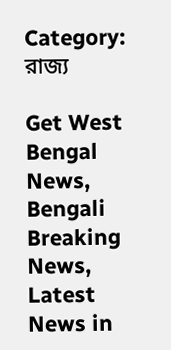Category: রাজ্য

Get West Bengal News, Bengali Breaking News, Latest News in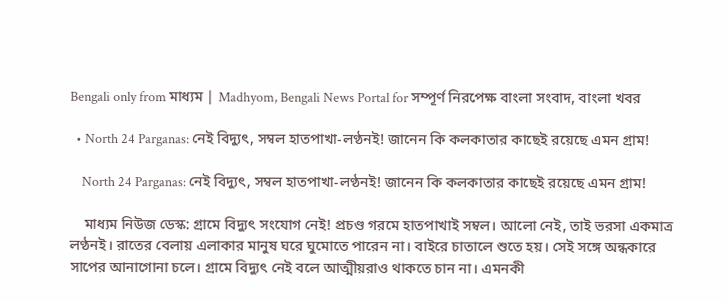Bengali only from মাধ্যম | Madhyom, Bengali News Portal for সম্পূর্ণ নিরপেক্ষ বাংলা সংবাদ, বাংলা খবর

  • North 24 Parganas: নেই বিদ্যুৎ, সম্বল হাতপাখা-লণ্ঠনই! জানেন কি কলকাতার কাছেই রয়েছে এমন গ্রাম!

    North 24 Parganas: নেই বিদ্যুৎ, সম্বল হাতপাখা-লণ্ঠনই! জানেন কি কলকাতার কাছেই রয়েছে এমন গ্রাম!

    মাধ্যম নিউজ ডেস্ক: গ্রামে বিদ্যুৎ সংযোগ নেই! প্রচণ্ড গরমে হাতপাখাই সম্বল। আলো নেই, তাই ভরসা একমাত্র লণ্ঠনই। রাতের বেলায় এলাকার মানুষ ঘরে ঘুমোতে পারেন না। বাইরে চাতালে শুতে হয়। সেই সঙ্গে অন্ধকারে সাপের আনাগোনা চলে। গ্রামে বিদ্যুৎ নেই বলে আত্মীয়রাও থাকতে চান না। এমনকী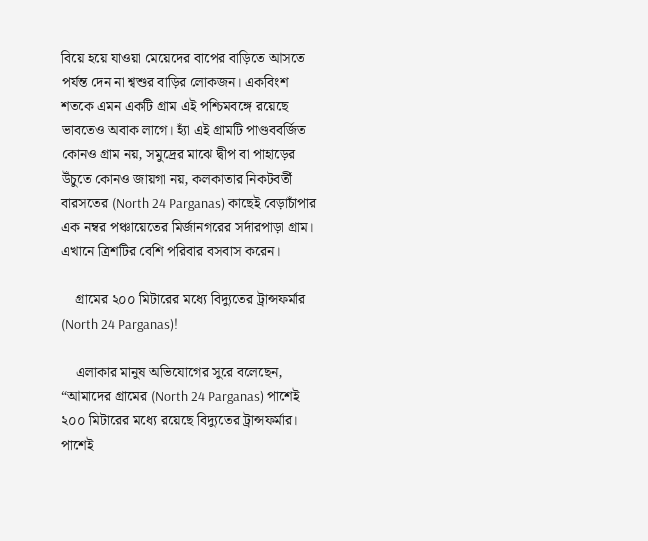বিয়ে হয়ে যাওয়া মেয়েদের বাপের বাড়িতে আসতে পর্যন্ত দেন না শ্বশুর বাড়ির লোকজন। একবিংশ শতকে এমন একটি গ্রাম এই পশ্চিমবঙ্গে রয়েছে ভাবতেও অবাক লাগে। হ্যাঁ এই গ্রামটি পাণ্ডববর্জিত কোনও গ্রাম নয়, সমুদ্রের মাঝে দ্বীপ বা পাহাড়ের উঁচুতে কোনও জায়গা নয়, কলকাতার নিকটবর্তী বারসতের (North 24 Parganas) কাছেই বেড়াচাঁপার এক নম্বর পঞ্চায়েতের মির্জানগরের সর্দারপাড়া গ্রাম। এখানে ত্রিশটির বেশি পরিবার বসবাস করেন।

    গ্রামের ২০০ মিটারের মধ্যে বিদ্যুতের ট্রান্সফর্মার (North 24 Parganas)!

    এলাকার মানুষ অভিযোগের সুরে বলেছেন, “আমাদের গ্রামের (North 24 Parganas) পাশেই ২০০ মিটারের মধ্যে রয়েছে বিদ্যুতের ট্রান্সফর্মার। পাশেই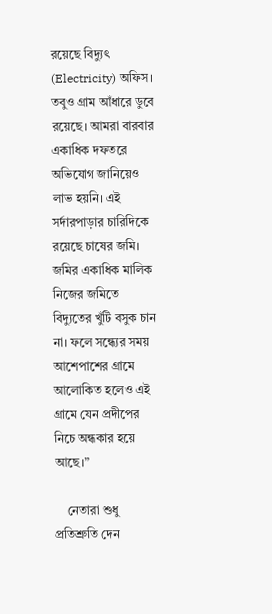রয়েছে বিদ্যুৎ (Electricity) অফিস। তবুও গ্রাম আঁধারে ডুবে রয়েছে। আমরা বারবার একাধিক দফতরে অভিযোগ জানিয়েও লাভ হয়নি। এই সর্দারপাড়ার চারিদিকে রয়েছে চাষের জমি। জমির একাধিক মালিক নিজের জমিতে বিদ্যুতের খুঁটি বসুক চান না। ফলে সন্ধ্যের সময় আশেপাশের গ্রামে আলোকিত হলেও এই গ্রামে যেন প্রদীপের নিচে অন্ধকার হয়ে আছে।”

    নেতারা শুধু প্রতিশ্রুতি দেন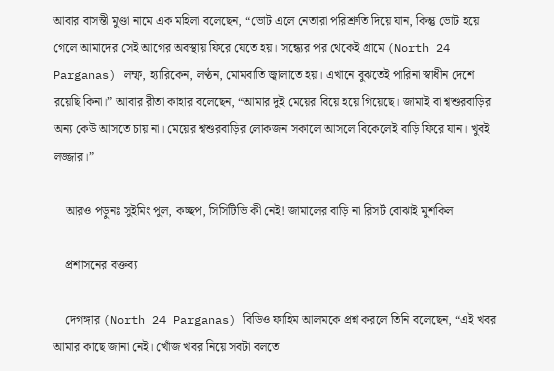আবার বাসন্তী মুণ্ডা নামে এক মহিলা বলেছেন, “ভোট এলে নেতারা পরিশ্রুতি দিয়ে যান, কিন্তু ভোট হয়ে গেলে আমাদের সেই আগের অবস্থায় ফিরে যেতে হয়। সন্ধ্যের পর থেকেই গ্রামে (North 24 Parganas) লম্ফ, হ্যারিকেন, লণ্ঠন, মোমবাতি জ্বালাতে হয়। এখানে বুঝতেই পারিনা স্বাধীন দেশে রয়েছি কিনা।” আবার রীতা কাহার বলেছেন, “আমার দুই মেয়ের বিয়ে হয়ে গিয়েছে। জামাই বা শ্বশুরবাড়ির অন্য কেউ আসতে চায় না। মেয়ের শ্বশুরবাড়ির লোকজন সকালে আসলে বিকেলেই বাড়ি ফিরে যান। খুবই লজ্জার।”

    আরও পড়ুনঃ সুইমিং পুল, কচ্ছপ, সিসিটিভি কী নেই! জামালের বাড়ি না রিসর্ট বোঝাই মুশকিল

    প্রশাসনের বক্তব্য

    দেগঙ্গার (North 24 Parganas) বিডিও ফাহিম আলমকে প্রশ্ন করলে তিনি বলেছেন, “এই খবর আমার কাছে জানা নেই। খোঁজ খবর নিয়ে সবটা বলতে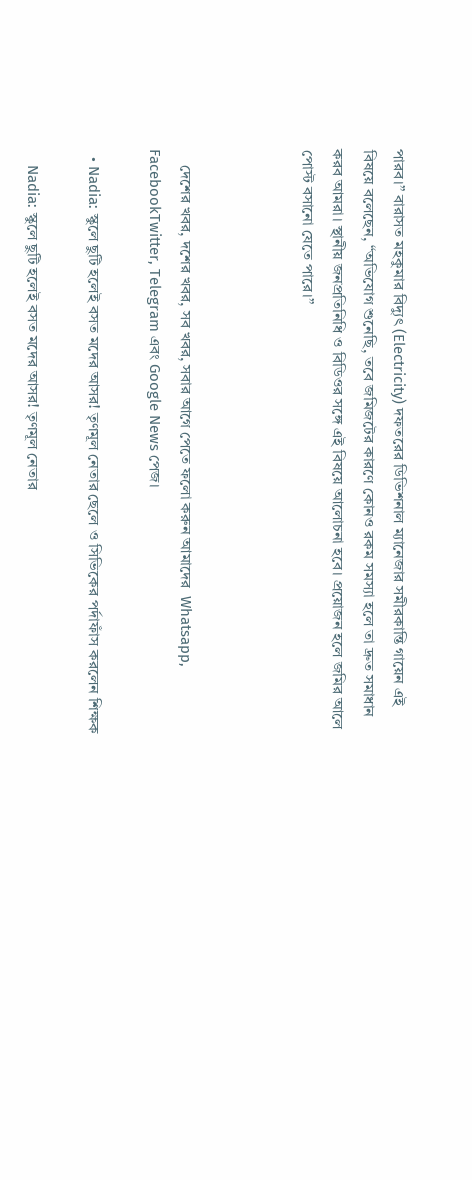পারব।” বারাসত মহকুমার বিদ্যুৎ (Electricity) দফতরের ডিভিশনাল ম্যানেজার সমীরকান্তি গায়েন এই বিষয়ে বলেছেন, “অভিযোগ শুনেছি, তবে জমিজটের কারণে কোনও রকম সমস্যা হলে তা দ্রুত সমাধান করব আমরা। স্থানীয় জনপ্রতিনিধি ও বিডিওর সঙ্গে এই বিষয়ে আলোচনা হবে। প্রয়োজন হলে জমির আলে পোস্ট বসানো যেতে পারে।”



    দেশের খবর, দশের খবর, সব খবর, সবার আগে পেতে ফলো করুন আমাদের  Whatsapp, FacebookTwitter, Telegram এবং Google News পেজ।

  • Nadia: স্কুলে ছুটি হলেই বসত মদের আসর! তৃণমূল নেতার ছেলে ও সিভিকের পর্দাফাঁস করলেন শিক্ষক

    Nadia: স্কুলে ছুটি হলেই বসত মদের আসর! তৃণমূল নেতার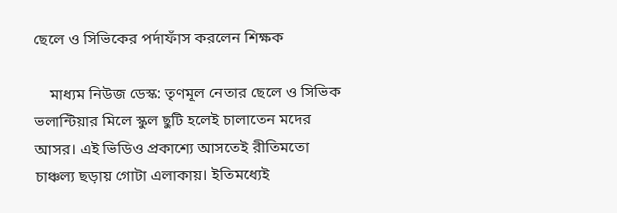ছেলে ও সিভিকের পর্দাফাঁস করলেন শিক্ষক

    মাধ্যম নিউজ ডেস্ক: তৃণমূল নেতার ছেলে ও সিভিক ভলান্টিয়ার মিলে স্কুল ছুটি হলেই চালাতেন মদের আসর। এই ভিডিও প্রকাশ্যে আসতেই রীতিমতো চাঞ্চল্য ছড়ায় গোটা এলাকায়। ইতিমধ্যেই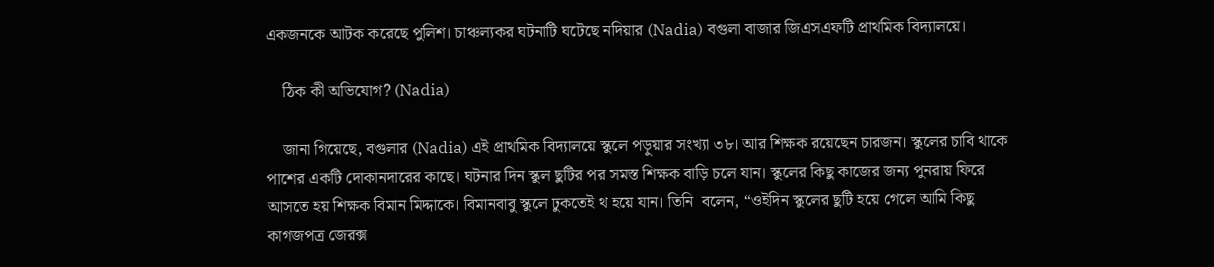একজনকে আটক করেছে পুলিশ। চাঞ্চল্যকর ঘটনাটি ঘটেছে নদিয়ার (Nadia) বগুলা বাজার জিএসএফটি প্রাথমিক বিদ্যালয়ে।

    ঠিক কী অভিযোগ? (Nadia)

    জানা গিয়েছে, বগুলার (Nadia) এই প্রাথমিক বিদ্যালয়ে স্কুলে পড়ুয়ার সংখ্যা ৩৮। আর শিক্ষক রয়েছেন চারজন। স্কুলের চাবি থাকে পাশের একটি দোকানদারের কাছে। ঘটনার দিন স্কুল ছুটির পর সমস্ত শিক্ষক বাড়ি চলে যান। স্কুলের কিছু কাজের জন্য পুনরায় ফিরে আসতে হয় শিক্ষক বিমান মিদ্দাকে। বিমানবাবু স্কুলে ঢুকতেই থ হয়ে যান। তিনি  বলেন, “ওইদিন স্কুলের ছুটি হয়ে গেলে আমি কিছু কাগজপত্র জেরক্স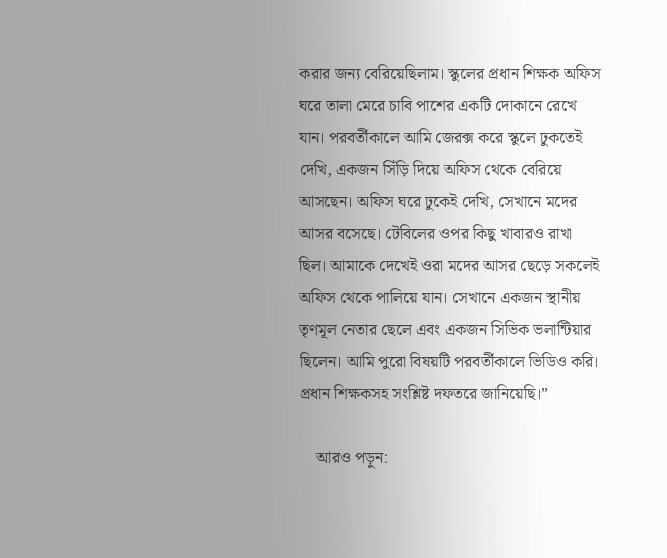করার জন্য বেরিয়েছিলাম। স্কুলের প্রধান শিক্ষক অফিস ঘরে তালা মেরে চাবি পাশের একটি দোকানে রেখে যান। পরবর্তীকালে আমি জেরক্স করে স্কুলে ঢুকতেই দেখি, একজন সিঁড়ি দিয়ে অফিস থেকে বেরিয়ে আসছেন। অফিস ঘরে ঢুকেই দেখি, সেখানে মদের আসর বসেছে। টেবিলের ওপর কিছু খাবারও রাখা ছিল। আমাকে দেখেই ওরা মদের আসর ছেড়ে সকলেই অফিস থেকে পালিয়ে যান। সেখানে একজন স্থানীয় তৃণমূল নেতার ছেলে এবং একজন সিভিক ভলান্টিয়ার ছিলেন। আমি পুরো বিষয়টি পরবর্তীকালে ভিডিও করি। প্রধান শিক্ষকসহ সংশ্লিষ্ট দফতরে জানিয়েছি।”

    আরও পড়ুন: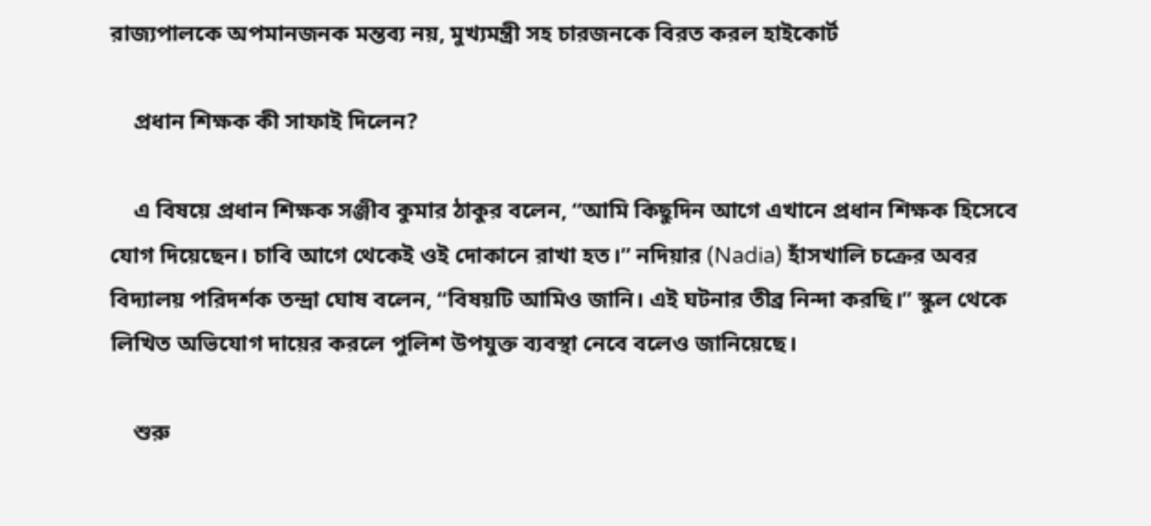রাজ্যপালকে অপমানজনক মন্তব্য নয়, মুখ্যমন্ত্রী সহ চারজনকে বিরত করল হাইকোর্ট

    প্রধান শিক্ষক কী সাফাই দিলেন?

    এ বিষয়ে প্রধান শিক্ষক সঞ্জীব কুমার ঠাকুর বলেন, “আমি কিছুদিন আগে এখানে প্রধান শিক্ষক হিসেবে যোগ দিয়েছেন। চাবি আগে থেকেই ওই দোকানে রাখা হত।” নদিয়ার (Nadia) হাঁসখালি চক্রের অবর বিদ্যালয় পরিদর্শক তন্দ্রা ঘোষ বলেন, “বিষয়টি আমিও জানি। এই ঘটনার তীব্র নিন্দা করছি।” স্কুল থেকে লিখিত অভিযোগ দায়ের করলে পুলিশ উপযুক্ত ব্যবস্থা নেবে বলেও জানিয়েছে।

    শুরু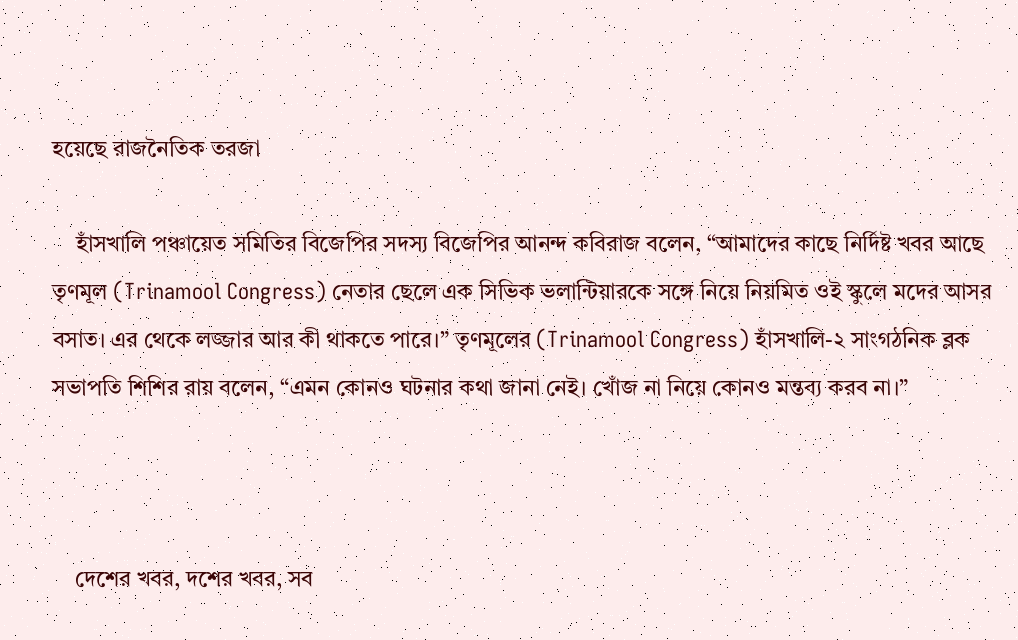হয়েছে রাজনৈতিক তরজা

    হাঁসখালি পঞ্চায়েত সমিতির বিজেপির সদস্য বিজেপির আনন্দ কবিরাজ বলেন, “আমাদের কাছে নির্দিষ্ট খবর আছে তৃণমূল (Trinamool Congress) নেতার ছেলে এক সিভিক ভলান্টিয়ারকে সঙ্গে নিয়ে নিয়মিত ওই স্কুলে মদের আসর বসাত। এর থেকে লজ্জার আর কী থাকতে পারে।” তৃণমূলের (Trinamool Congress) হাঁসখালি-২ সাংগঠনিক ব্লক সভাপতি শিশির রায় বলেন, “এমন কোনও ঘটনার কথা জানা নেই। খোঁজ না নিয়ে কোনও মন্তব্য করব না।”



    দেশের খবর, দশের খবর, সব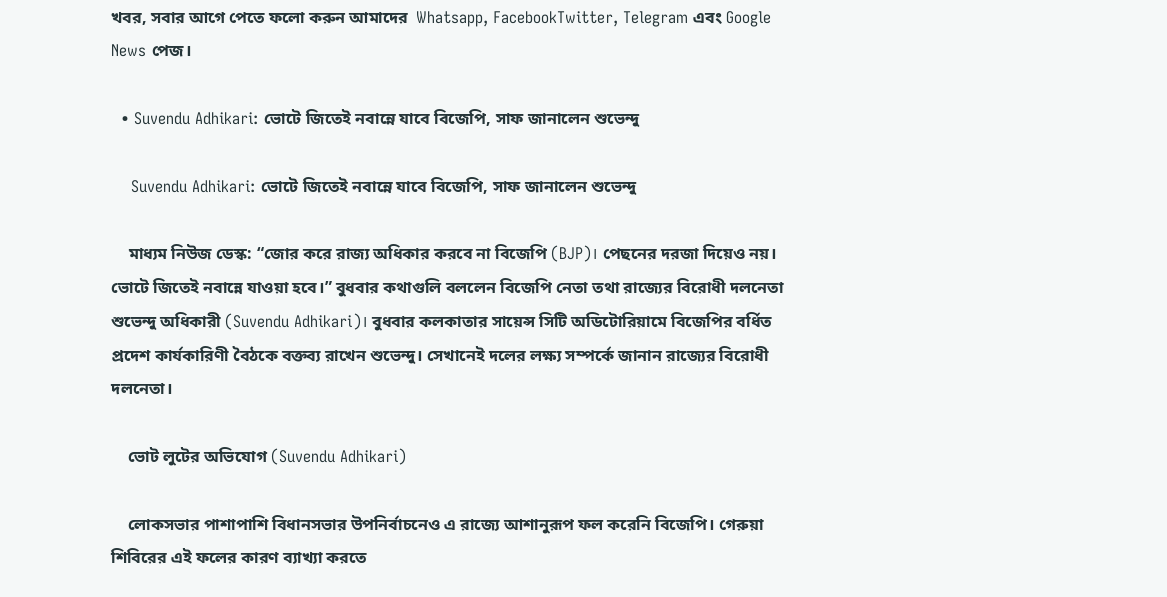খবর, সবার আগে পেতে ফলো করুন আমাদের  Whatsapp, FacebookTwitter, Telegram এবং Google News পেজ।

  • Suvendu Adhikari: ভোটে জিতেই নবান্নে যাবে বিজেপি, সাফ জানালেন শুভেন্দু

    Suvendu Adhikari: ভোটে জিতেই নবান্নে যাবে বিজেপি, সাফ জানালেন শুভেন্দু

    মাধ্যম নিউজ ডেস্ক: “জোর করে রাজ্য অধিকার করবে না বিজেপি (BJP)। পেছনের দরজা দিয়েও নয়। ভোটে জিতেই নবান্নে যাওয়া হবে।” বুধবার কথাগুলি বললেন বিজেপি নেতা তথা রাজ্যের বিরোধী দলনেতা শুভেন্দু অধিকারী (Suvendu Adhikari)। বুধবার কলকাতার সায়েন্স সিটি অডিটোরিয়ামে বিজেপির বর্ধিত প্রদেশ কার্যকারিণী বৈঠকে বক্তব্য রাখেন শুভেন্দু। সেখানেই দলের লক্ষ্য সম্পর্কে জানান রাজ্যের বিরোধী দলনেতা।

    ভোট লুটের অভিযোগ (Suvendu Adhikari)

    লোকসভার পাশাপাশি বিধানসভার উপনির্বাচনেও এ রাজ্যে আশানুরূপ ফল করেনি বিজেপি। গেরুয়া শিবিরের এই ফলের কারণ ব্যাখ্যা করতে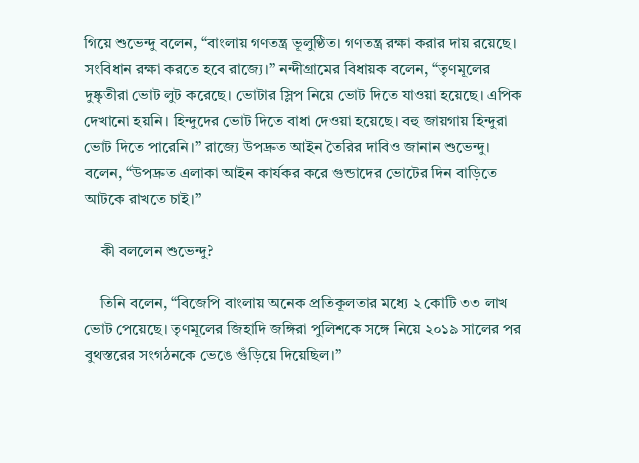গিয়ে শুভেন্দু বলেন, “বাংলায় গণতন্ত্র ভূলুণ্ঠিত। গণতন্ত্র রক্ষা করার দায় রয়েছে। সংবিধান রক্ষা করতে হবে রাজ্যে।” নন্দীগ্রামের বিধায়ক বলেন, “তৃণমূলের দুষ্কৃতীরা ভোট লুট করেছে। ভোটার স্লিপ নিয়ে ভোট দিতে যাওয়া হয়েছে। এপিক দেখানো হয়নি। হিন্দুদের ভোট দিতে বাধা দেওয়া হয়েছে। বহু জায়গায় হিন্দুরা ভোট দিতে পারেনি।” রাজ্যে উপদ্রুত আইন তৈরির দাবিও জানান শুভেন্দু। বলেন, “উপদ্রুত এলাকা আইন কার্যকর করে গুন্ডাদের ভোটের দিন বাড়িতে আটকে রাখতে চাই।”

    কী বললেন শুভেন্দু?

    তিনি বলেন, “বিজেপি বাংলায় অনেক প্রতিকূলতার মধ্যে ২ কোটি ৩৩ লাখ ভোট পেয়েছে। তৃণমূলের জিহাদি জঙ্গিরা পুলিশকে সঙ্গে নিয়ে ২০১৯ সালের পর বুথস্তরের সংগঠনকে ভেঙে গুঁড়িয়ে দিয়েছিল।”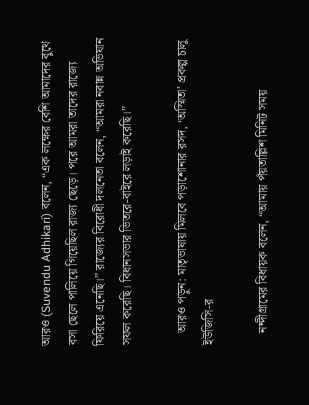আরও (Suvendu Adhikari) বলেন, “এক লক্ষের বেশি আমাদের বুথে বসা ছেলে পালিয়ে গিয়েছিল রাজ্য ছেড়ে। পরে আমরা তাদের রাজ্যে ফিরিয়ে এনেছি।” রাজ্যের বিরোধী দলনেতা বলেন, “আমরা নবান্ন অভিযান সফল করেছি। বিধানসভার ভিতরে-বাইরে লড়াই করেছি।”

    আরও পড়ুন: মাতৃভাষায় মিলবে পড়াশোনার রসদ, ‘অস্মিতা’ প্রকল্প চালু ইউজিসি-র

    নন্দীগ্রামের বিধায়ক বলেন, “আমায় পঁয়তাল্লিশ মিনিট সময়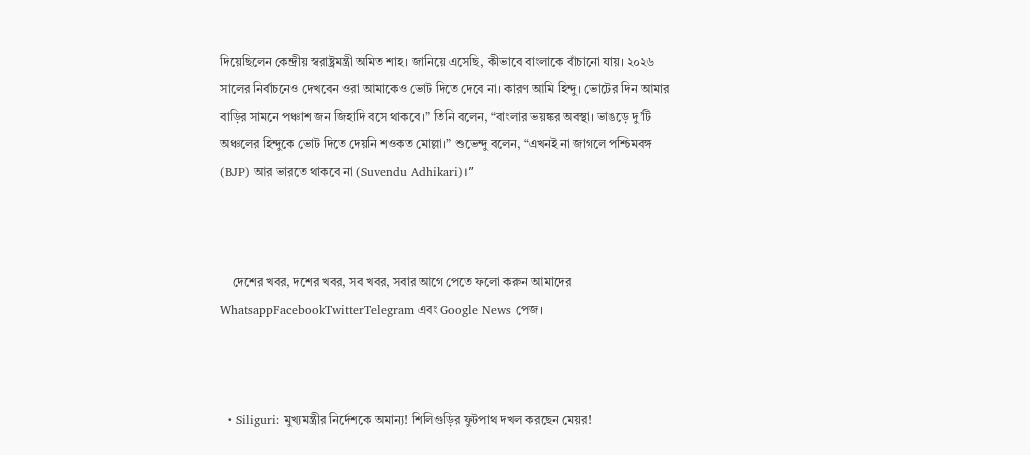দিয়েছিলেন কেন্দ্রীয় স্বরাষ্ট্রমন্ত্রী অমিত শাহ। জানিয়ে এসেছি, কীভাবে বাংলাকে বাঁচানো যায়। ২০২৬ সালের নির্বাচনেও দেখবেন ওরা আমাকেও ভোট দিতে দেবে না। কারণ আমি হিন্দু। ভোটের দিন আমার বাড়ির সামনে পঞ্চাশ জন জিহাদি বসে থাকবে।” তিনি বলেন, “বাংলার ভয়ঙ্কর অবস্থা। ভাঙড়ে দু’টি অঞ্চলের হিন্দুকে ভোট দিতে দেয়নি শওকত মোল্লা।” শুভেন্দু বলেন, “এখনই না জাগলে পশ্চিমবঙ্গ (BJP) আর ভারতে থাকবে না (Suvendu Adhikari)।”



    দেশের খবর, দশের খবর, সব খবর, সবার আগে পেতে ফলো করুন আমাদের  WhatsappFacebookTwitterTelegram এবং Google News পেজ।



  • Siliguri: মুখ্যমন্ত্রীর নির্দেশকে অমান্য! শিলিগুড়ির ফুটপাথ দখল করছেন মেয়র!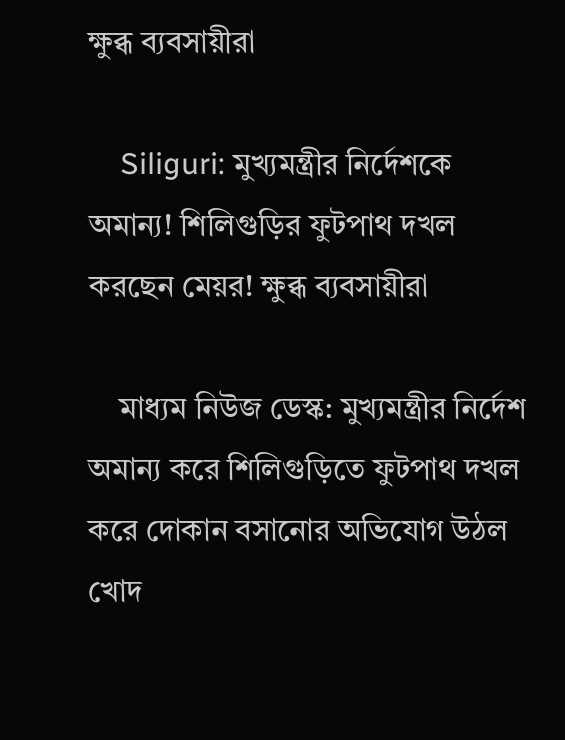ক্ষুব্ধ ব্যবসায়ীরা

    Siliguri: মুখ্যমন্ত্রীর নির্দেশকে অমান্য! শিলিগুড়ির ফুটপাথ দখল করছেন মেয়র! ক্ষুব্ধ ব্যবসায়ীরা

    মাধ্যম নিউজ ডেস্ক: মুখ্যমন্ত্রীর নির্দেশ অমান্য করে শিলিগুড়িতে ফুটপাথ দখল করে দোকান বসানোর অভিযোগ উঠল খোদ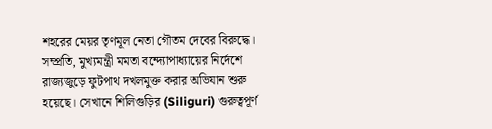শহরের মেয়র তৃণমূল নেতা গৌতম দেবের বিরুদ্ধে। সম্প্রতি, মুখ্যমন্ত্রী মমতা বন্দ্যোপাধ্যায়ের নির্দেশে রাজ্যজুড়ে ফুটপাথ দখলমুক্ত করার অভিযান শুরু হয়েছে। সেখানে শিলিগুড়ির (Siliguri) গুরুত্বপূর্ণ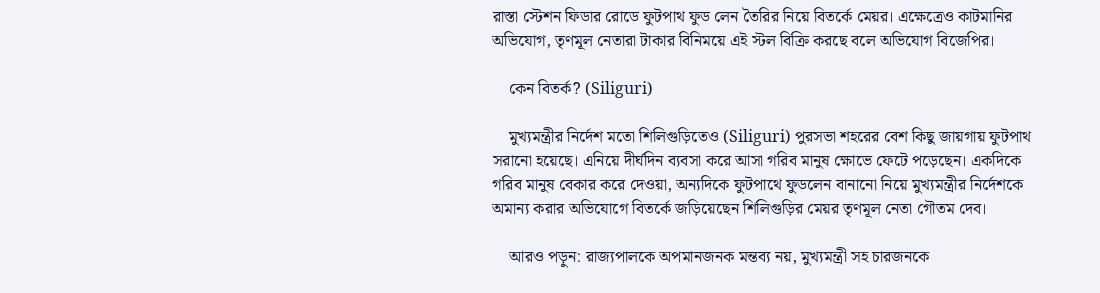রাস্তা স্টেশন ফিডার রোডে ফুটপাথ ফুড লেন তৈরির নিয়ে বিতর্কে মেয়র। এক্ষেত্রেও কাটমানির অভিযোগ, তৃণমূল নেতারা টাকার বিনিময়ে এই স্টল বিক্রি করছে বলে অভিযোগ বিজেপির।

    কেন বিতর্ক? (Siliguri)

    মুখ্যমন্ত্রীর নির্দেশ মতো শিলিগুড়িতেও (Siliguri) পুরসভা শহরের বেশ কিছু জায়গায় ফুটপাথ সরানো হয়েছে। এনিয়ে দীর্ঘদিন ব্যবসা করে আসা গরিব মানুষ ক্ষোভে ফেটে পড়েছেন। একদিকে গরিব মানুষ বেকার করে দেওয়া, অন্যদিকে ফুটপাথে ফুডলেন বানানো নিয়ে মুখ্যমন্ত্রীর নির্দেশকে অমান্য করার অভিযোগে বিতর্কে জড়িয়েছেন শিলিগুড়ির মেয়র তৃণমূল নেতা গৌতম দেব।

    আরও পড়ুন: রাজ্যপালকে অপমানজনক মন্তব্য নয়, মুখ্যমন্ত্রী সহ চারজনকে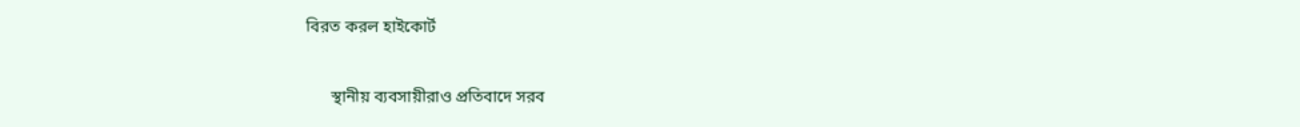বিরত করল হাইকোর্ট

      স্থানীয় ব্যবসায়ীরাও প্রতিবাদে সরব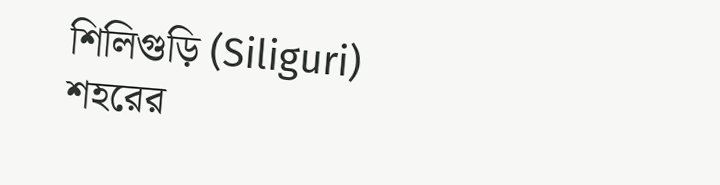শিলিগুড়ি (Siliguri) শহরের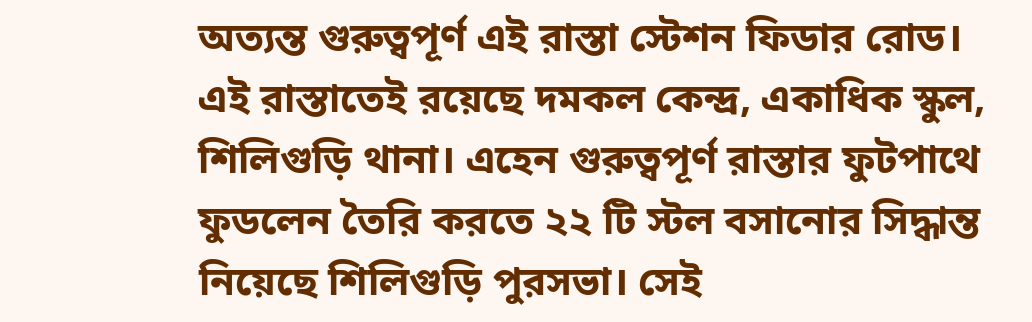অত্যন্ত গুরুত্বপূর্ণ এই রাস্তা স্টেশন ফিডার রোড। এই রাস্তাতেই রয়েছে দমকল কেন্দ্র, একাধিক স্কুল, শিলিগুড়ি থানা। এহেন গুরুত্বপূর্ণ রাস্তার ফুটপাথে ফুডলেন তৈরি করতে ২২ টি স্টল বসানোর সিদ্ধান্ত নিয়েছে শিলিগুড়ি পুরসভা। সেই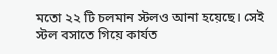মতো ২২ টি চলমান স্টলও আনা হয়েছে। সেই স্টল বসাতে গিয়ে কার্যত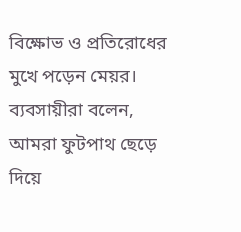বিক্ষোভ ও প্রতিরোধের মুখে পড়েন মেয়র। ব্যবসায়ীরা বলেন, আমরা ফুটপাথ ছেড়ে দিয়ে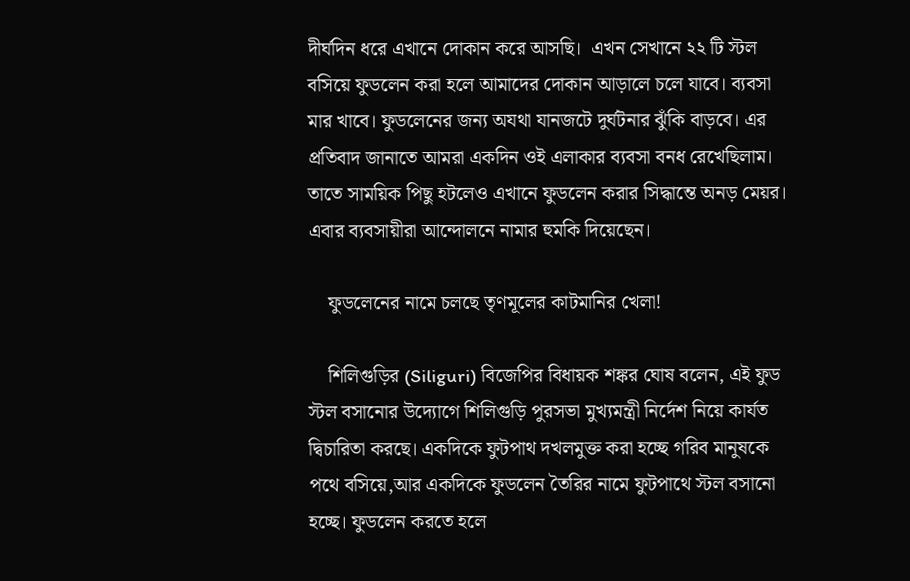দীর্ঘদিন ধরে এখানে দোকান করে আসছি।  এখন সেখানে ২২ টি স্টল বসিয়ে ফুডলেন করা হলে আমাদের দোকান আড়ালে চলে যাবে। ব্যবসা মার খাবে। ফুডলেনের জন্য অযথা যানজটে দুর্ঘটনার ঝুঁকি বাড়বে। এর প্রতিবাদ জানাতে আমরা একদিন ওই এলাকার ব্যবসা বনধ রেখেছিলাম। তাতে সাময়িক পিছু হটলেও এখানে ফুডলেন করার সিদ্ধান্তে অনড় মেয়র। এবার ব্যবসায়ীরা আন্দোলনে নামার হুমকি দিয়েছেন।

    ফুডলেনের নামে চলছে তৃণমূলের কাটমানির খেলা!

    শিলিগুড়ির (Siliguri) বিজেপির বিধায়ক শঙ্কর ঘোষ বলেন, এই ফুড স্টল বসানোর উদ্যোগে শিলিগুড়ি পুরসভা মুখ্যমন্ত্রী নির্দেশ নিয়ে কার্যত দ্বিচারিতা করছে। একদিকে ফুটপাথ দখলমুক্ত করা হচ্ছে গরিব মানুষকে পথে বসিয়ে,আর একদিকে ফুডলেন তৈরির নামে ফুটপাথে স্টল বসানো হচ্ছে। ফুডলেন করতে হলে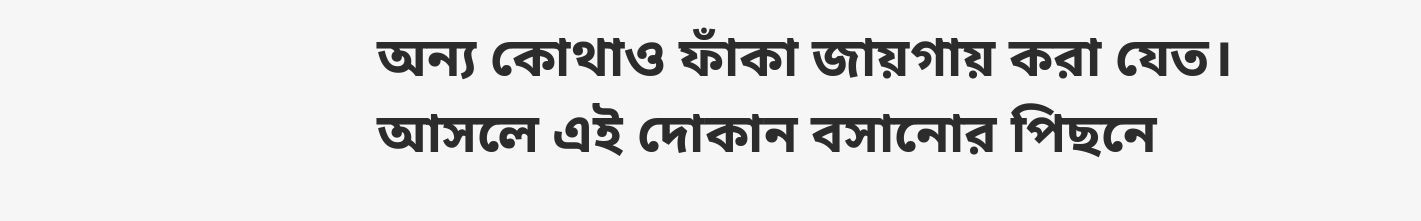অন্য কোথাও ফাঁকা জায়গায় করা যেত। আসলে এই দোকান বসানোর পিছনে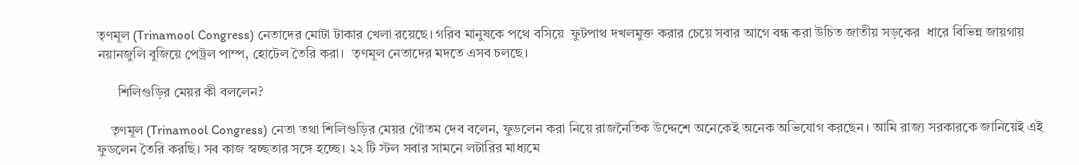তৃণমূল (Trinamool Congress) নেতাদের মোটা টাকার খেলা রয়েছে। গরিব মানুষকে পথে বসিয়ে  ফুটপাথ দখলমুক্ত করার চেয়ে সবার আগে বন্ধ করা উচিত জাতীয় সড়কের  ধারে বিভিন্ন জায়গায় নয়ানজুলি বুজিয়ে পেট্রল পাম্প, হোটেল তৈরি করা।  তৃণমূল নেতাদের মদতে এসব চলছে।

      শিলিগুড়ির মেয়র কী বললেন?

    তৃণমূল (Trinamool Congress) নেতা তথা শিলিগুড়ির মেয়র গৌতম দেব বলেন, ফুডলেন করা নিয়ে রাজনৈতিক উদ্দেশে অনেকেই অনেক অভিযোগ করছেন। আমি রাজ্য সরকারকে জানিয়েই এই ফুডলেন তৈরি করছি। সব কাজ স্বচ্ছতার সঙ্গে হচ্ছে। ২২ টি স্টল সবার সামনে লটারির মাধ্যমে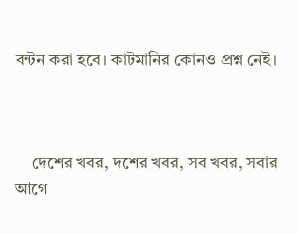বন্টন করা হবে। কাটমানির কোনও প্রশ্ন নেই।



    দেশের খবর, দশের খবর, সব খবর, সবার আগে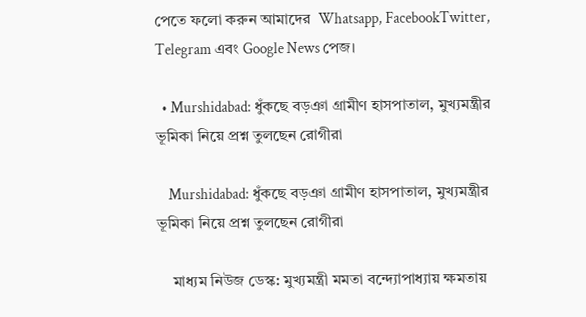পেতে ফলো করুন আমাদের  Whatsapp, FacebookTwitter, Telegram এবং Google News পেজ।

  • Murshidabad: ধুঁকছে বড়ঞা গ্রামীণ হাসপাতাল, মুখ্যমন্ত্রীর ভূমিকা নিয়ে প্রশ্ন তুলছেন রোগীরা

    Murshidabad: ধুঁকছে বড়ঞা গ্রামীণ হাসপাতাল, মুখ্যমন্ত্রীর ভূমিকা নিয়ে প্রশ্ন তুলছেন রোগীরা

    মাধ্যম নিউজ ডেস্ক: মুখ্যমন্ত্রী মমতা বন্দ্যোপাধ্যায় ক্ষমতায়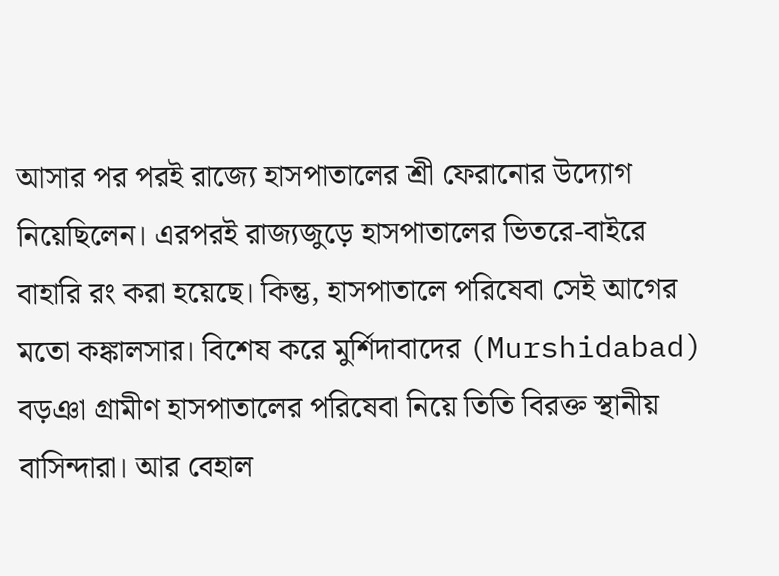আসার পর পরই রাজ্যে হাসপাতালের শ্রী ফেরানোর উদ্যোগ নিয়েছিলেন। এরপরই রাজ্যজুড়ে হাসপাতালের ভিতরে-বাইরে বাহারি রং করা হয়েছে। কিন্তু, হাসপাতালে পরিষেবা সেই আগের মতো কঙ্কালসার। বিশেষ করে মুর্শিদাবাদের (Murshidabad) বড়ঞা গ্রামীণ হাসপাতালের পরিষেবা নিয়ে তিতি বিরক্ত স্থানীয় বাসিন্দারা। আর বেহাল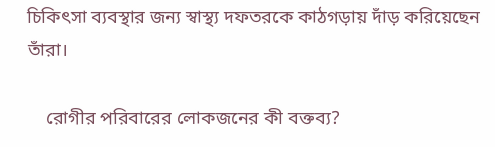চিকিৎসা ব্যবস্থার জন্য স্বাস্থ্য দফতরকে কাঠগড়ায় দাঁড় করিয়েছেন তাঁরা।

    রোগীর পরিবারের লোকজনের কী বক্তব্য?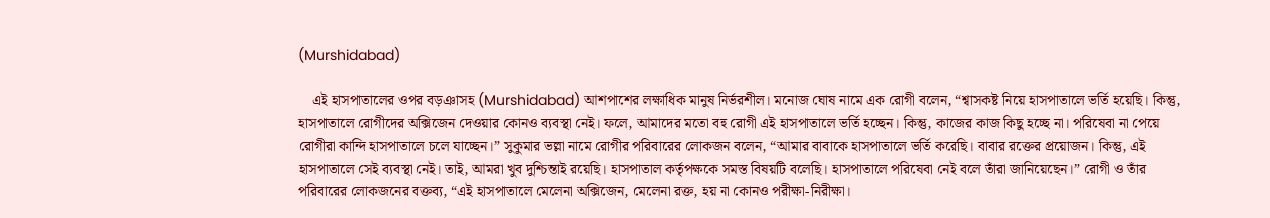(Murshidabad)

    এই হাসপাতালের ওপর বড়ঞাসহ (Murshidabad) আশপাশের লক্ষাধিক মানুষ নির্ভরশীল। মনোজ ঘোষ নামে এক রোগী বলেন, “শ্বাসকষ্ট নিয়ে হাসপাতালে ভর্তি হয়েছি। কিন্তু, হাসপাতালে রোগীদের অক্সিজেন দেওয়ার কোনও ব্যবস্থা নেই। ফলে, আমাদের মতো বহু রোগী এই হাসপাতালে ভর্তি হচ্ছেন। কিন্তু, কাজের কাজ কিছু হচ্ছে না। পরিষেবা না পেয়ে রোগীরা কান্দি হাসপাতালে চলে যাচ্ছেন।” সুকুমার ভল্লা নামে রোগীর পরিবারের লোকজন বলেন, “আমার বাবাকে হাসপাতালে ভর্তি করেছি। বাবার রক্তের প্রয়োজন। কিন্তু, এই হাসপাতালে সেই ব্যবস্থা নেই। তাই, আমরা খুব দুশ্চিন্তাই রয়েছি। হাসপাতাল কর্তৃপক্ষকে সমস্ত বিষয়টি বলেছি। হাসপাতালে পরিষেবা নেই বলে তাঁরা জানিয়েছেন।” রোগী ও তাঁর পরিবারের লোকজনের বক্তব্য, “এই হাসপাতালে মেলেনা অক্সিজেন, মেলেনা রক্ত, হয় না কোনও পরীক্ষা-নিরীক্ষা।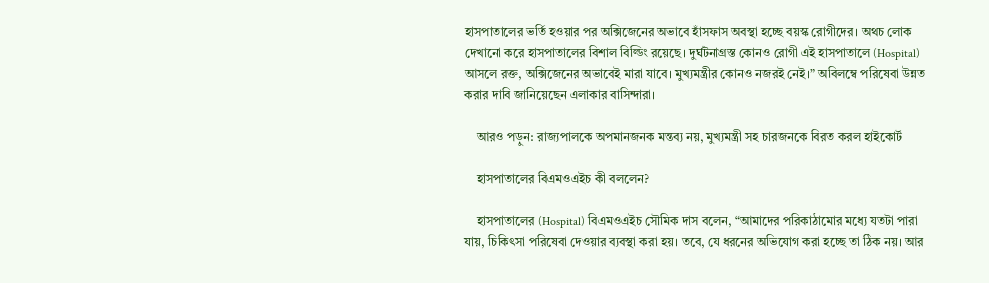হাসপাতালের ভর্তি হওয়ার পর অক্সিজেনের অভাবে হাঁসফাস অবস্থা হচ্ছে বয়স্ক রোগীদের। অথচ লোক দেখানো করে হাসপাতালের বিশাল বিল্ডিং রয়েছে। দুর্ঘটনাগ্রস্ত কোনও রোগী এই হাসপাতালে (Hospital) আসলে রক্ত, অক্সিজেনের অভাবেই মারা যাবে। মুখ্যমন্ত্রীর কোনও নজরই নেই।” অবিলম্বে পরিষেবা উন্নত করার দাবি জানিয়েছেন এলাকার বাসিন্দারা।

    আরও পড়ুন: রাজ্যপালকে অপমানজনক মন্তব্য নয়, মুখ্যমন্ত্রী সহ চারজনকে বিরত করল হাইকোর্ট

    হাসপাতালের বিএমওএইচ কী বললেন?

    হাসপাতালের (Hospital) বিএমওএইচ সৌমিক দাস বলেন, “আমাদের পরিকাঠামোর মধ্যে যতটা পারা যায়, চিকিৎসা পরিষেবা দেওয়ার ব্যবস্থা করা হয়। তবে, যে ধরনের অভিযোগ করা হচ্ছে তা ঠিক নয়। আর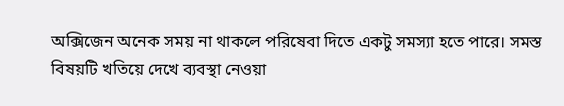অক্সিজেন অনেক সময় না থাকলে পরিষেবা দিতে একটু সমস্যা হতে পারে। সমস্ত বিষয়টি খতিয়ে দেখে ব্যবস্থা নেওয়া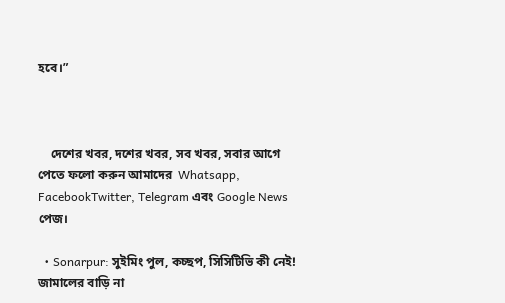হবে।”



    দেশের খবর, দশের খবর, সব খবর, সবার আগে পেতে ফলো করুন আমাদের  Whatsapp, FacebookTwitter, Telegram এবং Google News পেজ।

  • Sonarpur: সুইমিং পুল, কচ্ছপ, সিসিটিভি কী নেই! জামালের বাড়ি না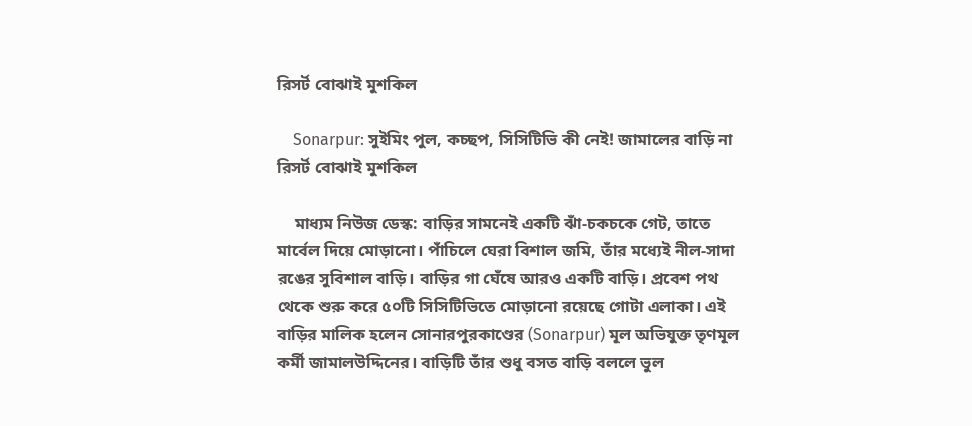রিসর্ট বোঝাই মুশকিল

    Sonarpur: সুইমিং পুল, কচ্ছপ, সিসিটিভি কী নেই! জামালের বাড়ি না রিসর্ট বোঝাই মুশকিল

    মাধ্যম নিউজ ডেস্ক: বাড়ির সামনেই একটি ঝাঁ-চকচকে গেট, তাতে মার্বেল দিয়ে মোড়ানো। পাঁচিলে ঘেরা বিশাল জমি, তাঁর মধ্যেই নীল-সাদা রঙের সুবিশাল বাড়ি। বাড়ির গা ঘেঁষে আরও একটি বাড়ি। প্রবেশ পথ থেকে শুরু করে ৫০টি সিসিটিভিতে মোড়ানো রয়েছে গোটা এলাকা। এই বাড়ির মালিক হলেন সোনারপুরকাণ্ডের (Sonarpur) মূল অভিযুক্ত তৃণমূল কর্মী জামালউদ্দিনের। বাড়িটি তাঁর শুধু বসত বাড়ি বললে ভুল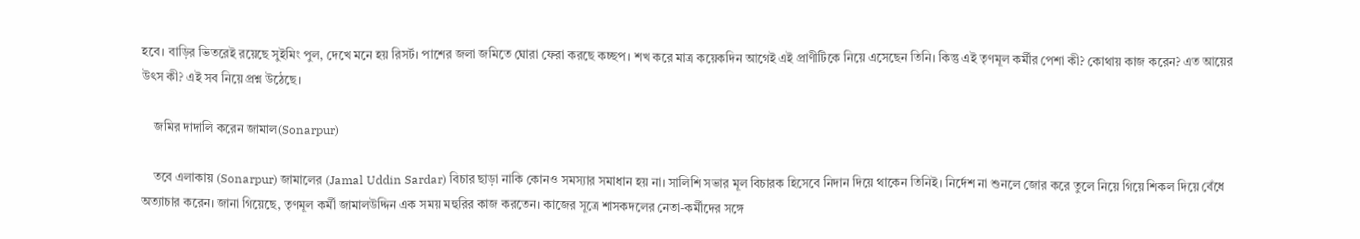হবে। বাড়ির ভিতরেই রয়েছে সুইমিং পুল, দেখে মনে হয় রিসর্ট। পাশের জলা জমিতে ঘোরা ফেরা করছে কচ্ছপ। শখ করে মাত্র কয়েকদিন আগেই এই প্রাণীটিকে নিয়ে এসেছেন তিনি। কিন্তু এই তৃণমূল কর্মীর পেশা কী? কোথায় কাজ করেন? এত আয়ের উৎস কী? এই সব নিয়ে প্রশ্ন উঠেছে।

    জমির দাদালি করেন জামাল(Sonarpur)

    তবে এলাকায় (Sonarpur) জামালের (Jamal Uddin Sardar) বিচার ছাড়া নাকি কোনও সমস্যার সমাধান হয় না। সালিশি সভার মূল বিচারক হিসেবে নিদান দিয়ে থাকেন তিনিই। নির্দেশ না শুনলে জোর করে তুলে নিয়ে গিয়ে শিকল দিয়ে বেঁধে অত্যাচার করেন। জানা গিয়েছে, তৃণমূল কর্মী জামালউদ্দিন এক সময় মহুরির কাজ করতেন। কাজের সূত্রে শাসকদলের নেতা-কর্মীদের সঙ্গে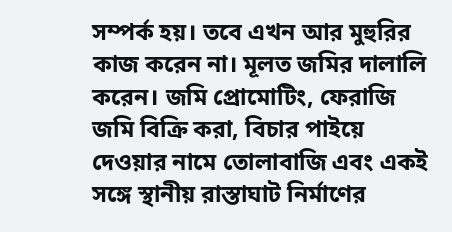সম্পর্ক হয়। তবে এখন আর মুহুরির কাজ করেন না। মূলত জমির দালালি করেন। জমি প্রোমোটিং, ফেরাজি জমি বিক্রি করা, বিচার পাইয়ে দেওয়ার নামে তোলাবাজি এবং একই সঙ্গে স্থানীয় রাস্তাঘাট নির্মাণের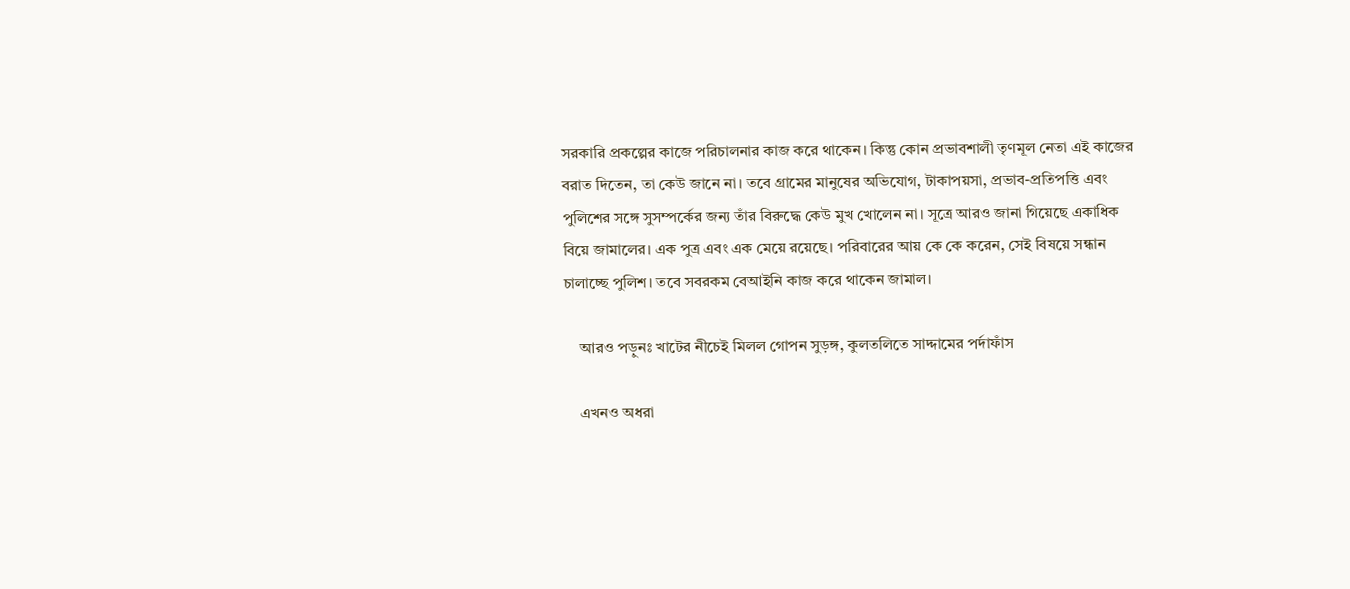সরকারি প্রকল্পের কাজে পরিচালনার কাজ করে থাকেন। কিন্তু কোন প্রভাবশালী তৃণমূল নেতা এই কাজের বরাত দিতেন, তা কেউ জানে না। তবে গ্রামের মানুষের অভিযোগ, টাকাপয়সা, প্রভাব-প্রতিপত্তি এবং পুলিশের সঙ্গে সুসম্পর্কের জন্য তাঁর বিরুদ্ধে কেউ মুখ খোলেন না। সূত্রে আরও জানা গিয়েছে একাধিক বিয়ে জামালের। এক পুত্র এবং এক মেয়ে রয়েছে। পরিবারের আয় কে কে করেন, সেই বিষয়ে সন্ধান চালাচ্ছে পুলিশ। তবে সবরকম বেআইনি কাজ করে থাকেন জামাল।

    আরও পড়ুনঃ খাটের নীচেই মিলল গোপন সুড়ঙ্গ, কুলতলিতে সাদ্দামের পর্দাফাঁস

    এখনও অধরা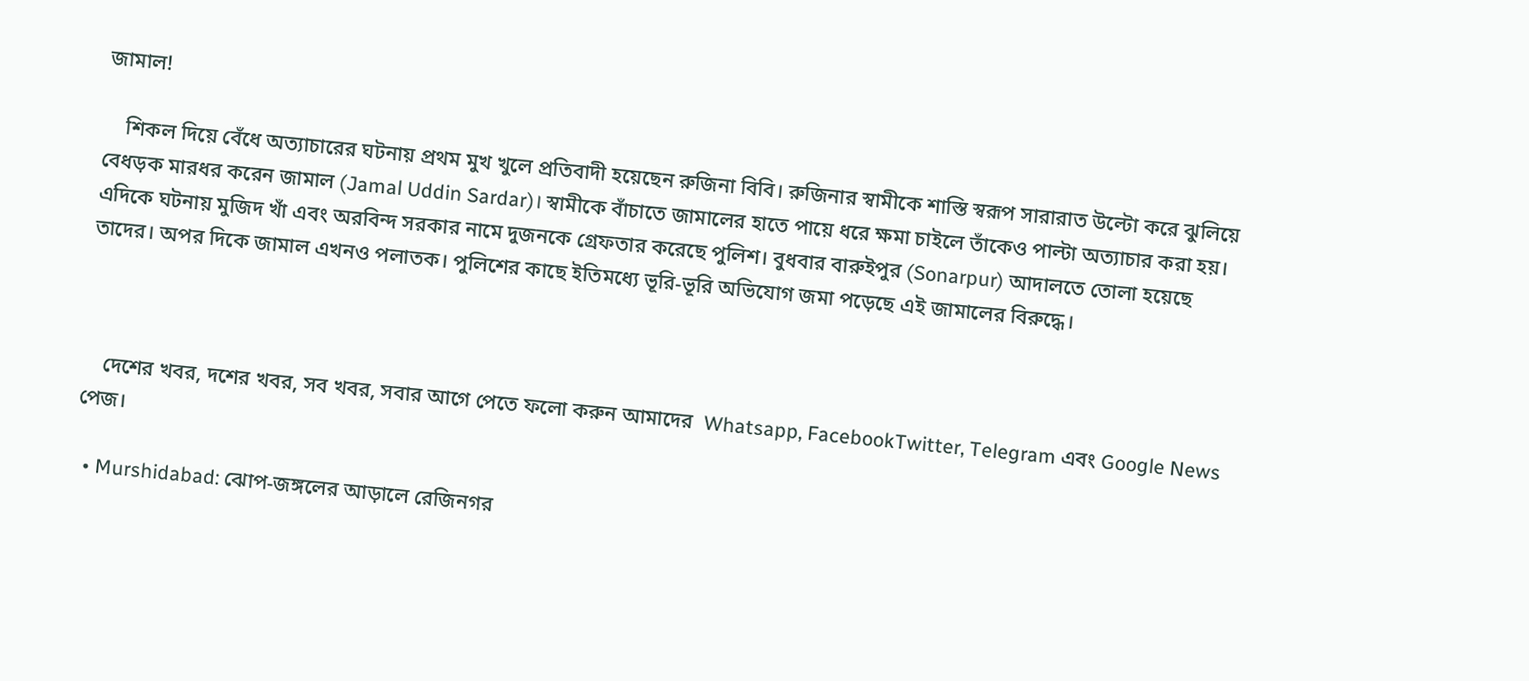জামাল!

    শিকল দিয়ে বেঁধে অত্যাচারের ঘটনায় প্রথম মুখ খুলে প্রতিবাদী হয়েছেন রুজিনা বিবি। রুজিনার স্বামীকে শাস্তি স্বরূপ সারারাত উল্টো করে ঝুলিয়ে বেধড়ক মারধর করেন জামাল (Jamal Uddin Sardar)। স্বামীকে বাঁচাতে জামালের হাতে পায়ে ধরে ক্ষমা চাইলে তাঁকেও পাল্টা অত্যাচার করা হয়। এদিকে ঘটনায় মুজিদ খাঁ এবং অরবিন্দ সরকার নামে দুজনকে গ্রেফতার করেছে পুলিশ। বুধবার বারুইপুর (Sonarpur) আদালতে তোলা হয়েছে তাদের। অপর দিকে জামাল এখনও পলাতক। পুলিশের কাছে ইতিমধ্যে ভূরি-ভূরি অভিযোগ জমা পড়েছে এই জামালের বিরুদ্ধে।



    দেশের খবর, দশের খবর, সব খবর, সবার আগে পেতে ফলো করুন আমাদের  Whatsapp, FacebookTwitter, Telegram এবং Google News পেজ।

  • Murshidabad: ঝোপ-জঙ্গলের আড়ালে রেজিনগর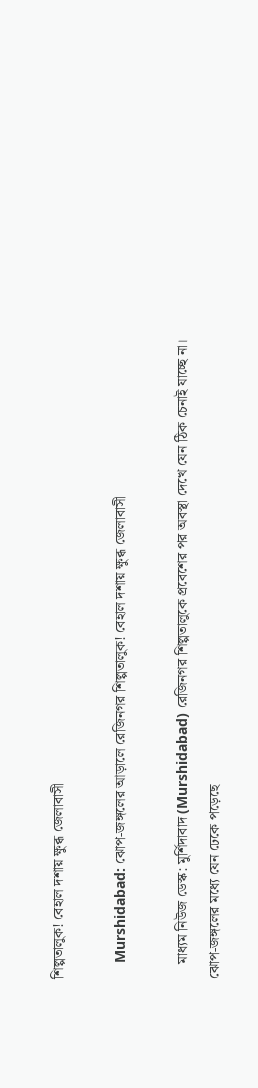শিল্পতালুক! বেহাল দশায় ক্ষুব্ধ জেলাবাসী

    Murshidabad: ঝোপ-জঙ্গলের আড়ালে রেজিনগর শিল্পতালুক! বেহাল দশায় ক্ষুব্ধ জেলাবাসী

    মাধ্যম নিউজ ডেস্ক: মুর্শিদাবাদ (Murshidabad) রেজিনগর শিল্পতালুকে প্রবেশের পর অবস্থা দেখে যেন ঠিক চেনাই যাচ্ছে না। ঝোপ-জঙ্গলের মধ্যে যেন ঢেকে পড়েছে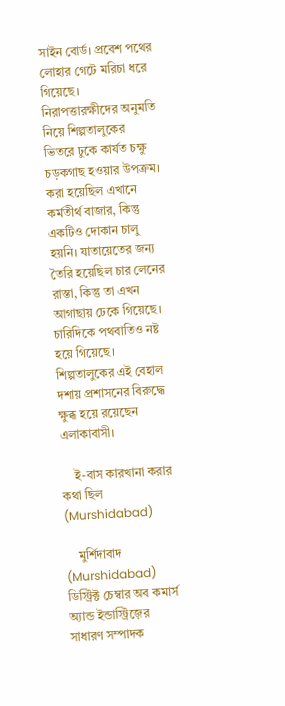সাইন বোর্ড। প্রবেশ পথের লোহার গেটে মরিচা ধরে গিয়েছে। নিরাপত্তারক্ষীদের অনুমতি নিয়ে শিল্পতালুকের ভিতরে ঢুকে কার্যত চক্ষু চড়কগাছ হওয়ার উপক্রম। করা হয়েছিল এখানে কর্মতীর্থ বাজার, কিন্তু একটিও দোকান চালু হয়নি। যাতায়েতের জন্য তৈরি হয়েছিল চার লেনের রাস্তা, কিন্তু তা এখন আগাছায় ঢেকে গিয়েছে। চারিদিকে পথবাতিও নষ্ট হয়ে গিয়েছে। শিল্পতালুকের এই বেহাল দশায় প্রশাসনের বিরুদ্ধে ক্ষুব্ধ হয়ে রয়েছেন এলাকাবাসী।

    ই-বাস কারখানা করার কথা ছিল (Murshidabad)

    মুর্শিদাবাদ (Murshidabad) ডিস্ট্রিক্ট চেম্বার অব কমার্স অ্যান্ড ইন্ডাস্ট্রিজ়ের সাধারণ সম্পাদক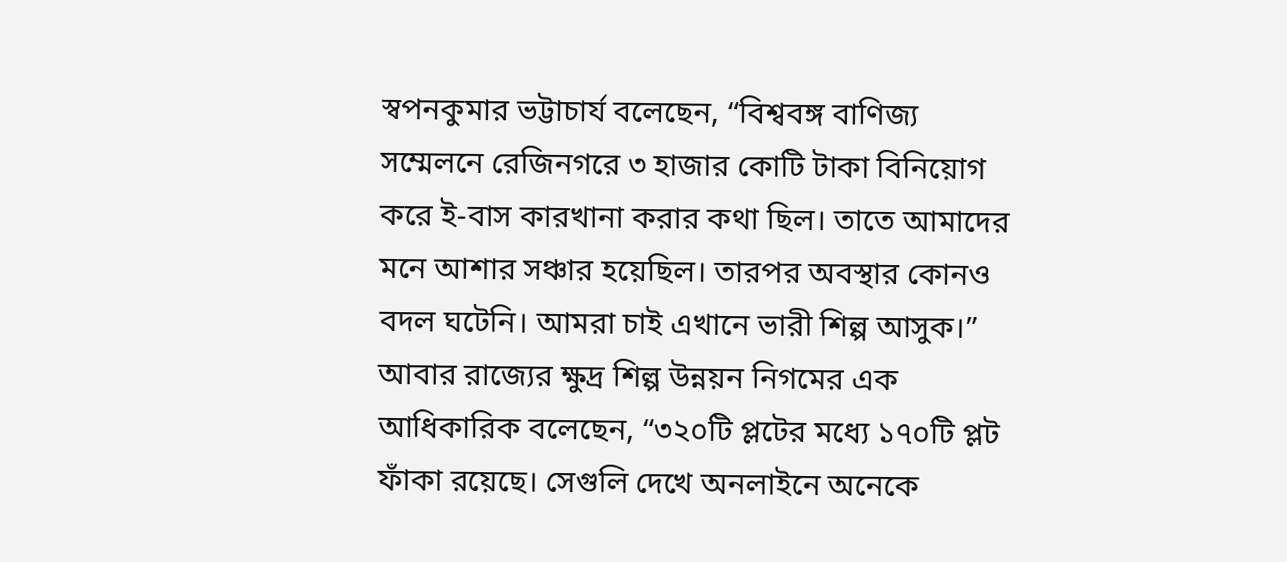স্বপনকুমার ভট্টাচার্য বলেছেন, “বিশ্ববঙ্গ বাণিজ্য সম্মেলনে রেজিনগরে ৩ হাজার কোটি টাকা বিনিয়োগ করে ই-বাস কারখানা করার কথা ছিল। তাতে আমাদের মনে আশার সঞ্চার হয়েছিল। তারপর অবস্থার কোনও বদল ঘটেনি। আমরা চাই এখানে ভারী শিল্প আসুক।” আবার রাজ্যের ক্ষুদ্র শিল্প উন্নয়ন নিগমের এক আধিকারিক বলেছেন, “৩২০টি প্লটের মধ্যে ১৭০টি প্লট ফাঁকা রয়েছে। সেগুলি দেখে অনলাইনে অনেকে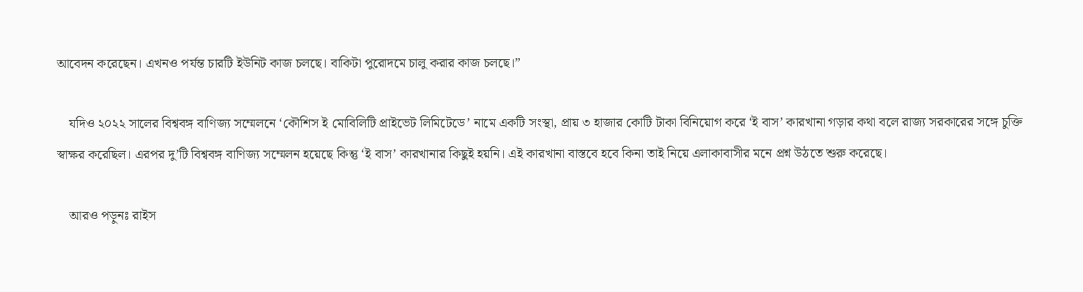আবেদন করেছেন। এখনও পর্যন্ত চারটি ইউনিট কাজ চলছে। বাকিটা পুরোদমে চালু করার কাজ চলছে।”

    যদিও ২০২২ সালের বিশ্ববঙ্গ বাণিজ্য সম্মেলনে ‘কৌশিস ই মোবিলিটি প্রাইভেট লিমিটেডে’ নামে একটি সংস্থা, প্রায় ৩ হাজার কোটি টাকা বিনিয়োগ করে ‘ই বাস’ কারখানা গড়ার কথা বলে রাজ্য সরকারের সঙ্গে চুক্তি স্বাক্ষর করেছিল। এরপর দু’টি বিশ্ববঙ্গ বাণিজ্য সম্মেলন হয়েছে কিন্তু ‘ই বাস’ কারখানার কিছুই হয়নি। এই কারখানা বাস্তবে হবে কিনা তাই নিয়ে এলাকাবাসীর মনে প্রশ্ন উঠতে শুরু করেছে।

    আরও পড়ুনঃ রাইস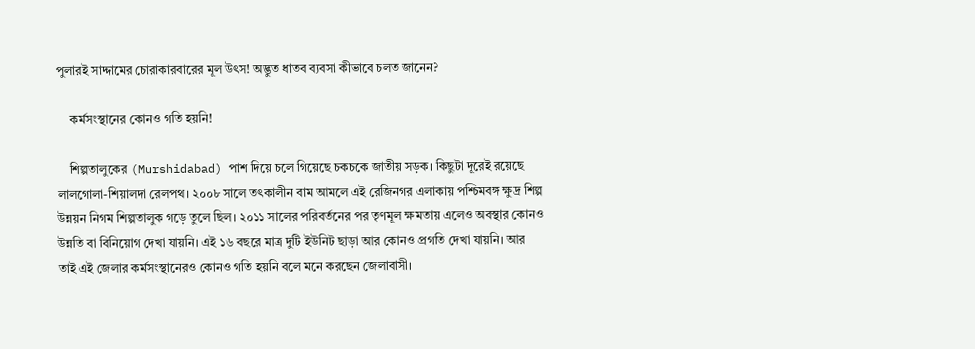পুলারই সাদ্দামের চোরাকারবারের মূল উৎস! অদ্ভুত ধাতব ব্যবসা কীভাবে চলত জানেন?

    কর্মসংস্থানের কোনও গতি হয়নি!

    শিল্পতালুকের (Murshidabad) পাশ দিয়ে চলে গিয়েছে চকচকে জাতীয় সড়ক। কিছুটা দূরেই রয়েছে লালগোলা-শিয়ালদা রেলপথ। ২০০৮ সালে তৎকালীন বাম আমলে এই রেজিনগর এলাকায় পশ্চিমবঙ্গ ক্ষুদ্র শিল্প উন্নয়ন নিগম শিল্পতালুক গড়ে তুলে ছিল। ২০১১ সালের পরিবর্তনের পর তৃণমূল ক্ষমতায় এলেও অবস্থার কোনও উন্নতি বা বিনিয়োগ দেখা যায়নি। এই ১৬ বছরে মাত্র দুটি ইউনিট ছাড়া আর কোনও প্রগতি দেখা যায়নি। আর তাই এই জেলার কর্মসংস্থানেরও কোনও গতি হয়নি বলে মনে করছেন জেলাবাসী।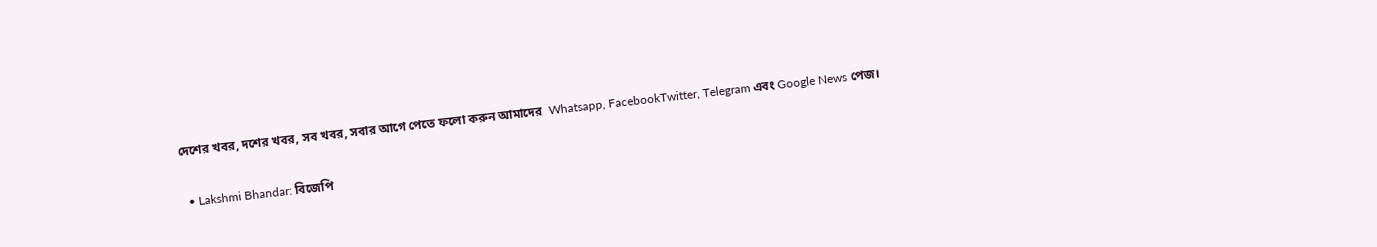দেশের খবর, দশের খবর, সব খবর, সবার আগে পেতে ফলো করুন আমাদের  Whatsapp, FacebookTwitter, Telegram এবং Google News পেজ।

  • Lakshmi Bhandar: বিজেপি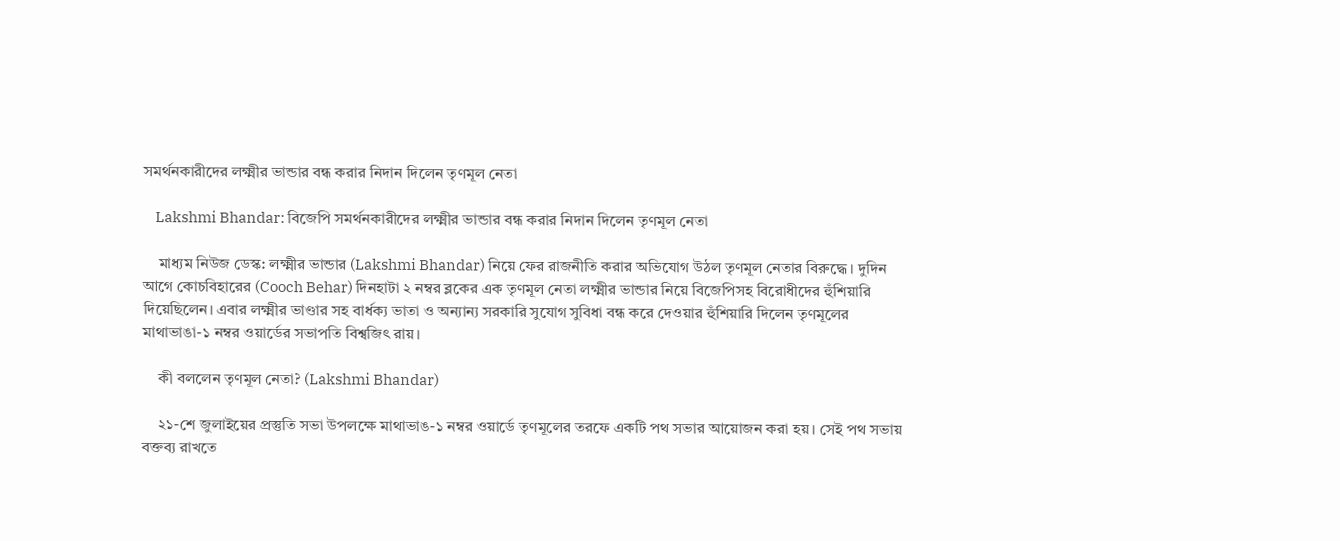সমর্থনকারীদের লক্ষ্মীর ভান্ডার বন্ধ করার নিদান দিলেন তৃণমূল নেতা

    Lakshmi Bhandar: বিজেপি সমর্থনকারীদের লক্ষ্মীর ভান্ডার বন্ধ করার নিদান দিলেন তৃণমূল নেতা

    মাধ্যম নিউজ ডেস্ক: লক্ষ্মীর ভান্ডার (Lakshmi Bhandar) নিয়ে ফের রাজনীতি করার অভিযোগ উঠল তৃণমূল নেতার বিরুদ্ধে। দুদিন আগে কোচবিহারের (Cooch Behar) দিনহাটা ২ নম্বর ব্লকের এক তৃণমূল নেতা লক্ষ্মীর ভান্ডার নিয়ে বিজেপিসহ বিরোধীদের হুঁশিয়ারি দিয়েছিলেন। এবার লক্ষ্মীর ভাণ্ডার সহ বার্ধক্য ভাতা ও অন্যান্য সরকারি সুযোগ সুবিধা বন্ধ করে দেওয়ার হুঁশিয়ারি দিলেন তৃণমূলের মাথাভাঙা-১ নম্বর ওয়ার্ডের সভাপতি বিশ্বজিৎ রায়।

    কী বললেন তৃণমূল নেতা? (Lakshmi Bhandar)

    ২১-শে জুলাইয়ের প্রস্তুতি সভা উপলক্ষে মাথাভাঙ-১ নম্বর ওয়ার্ডে তৃণমূলের তরফে একটি পথ সভার আয়োজন করা হয়। সেই পথ সভায় বক্তব্য রাখতে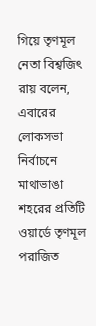গিয়ে তৃণমূল নেতা বিশ্বজিৎ রায় বলেন, এবারের লোকসভা নির্বাচনে মাথাভাঙা শহরের প্রতিটি ওয়ার্ডে তৃণমূল পরাজিত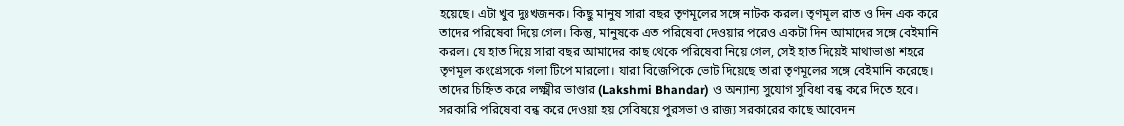হয়েছে। এটা খুব দুঃখজনক। কিছু মানুষ সারা বছর তৃণমূলের সঙ্গে নাটক করল। তৃণমূল রাত ও দিন এক করে তাদের পরিষেবা দিয়ে গেল। কিন্তু, মানুষকে এত পরিষেবা দেওয়ার পরেও একটা দিন আমাদের সঙ্গে বেইমানি করল। যে হাত দিয়ে সারা বছর আমাদের কাছ থেকে পরিষেবা নিয়ে গেল, সেই হাত দিয়েই মাথাভাঙা শহরে তৃণমূল কংগ্রেসকে গলা টিপে মারলো। যারা বিজেপিকে ভোট দিয়েছে তারা তৃণমূলের সঙ্গে বেইমানি করেছে। তাদের চিহ্নিত করে লক্ষ্মীর ভাণ্ডার (Lakshmi Bhandar) ও অন্যান্য সুযোগ সুবিধা বন্ধ করে দিতে হবে। সরকারি পরিষেবা বন্ধ করে দেওয়া হয় সেবিষয়ে পুরসভা ও রাজ্য সরকারের কাছে আবেদন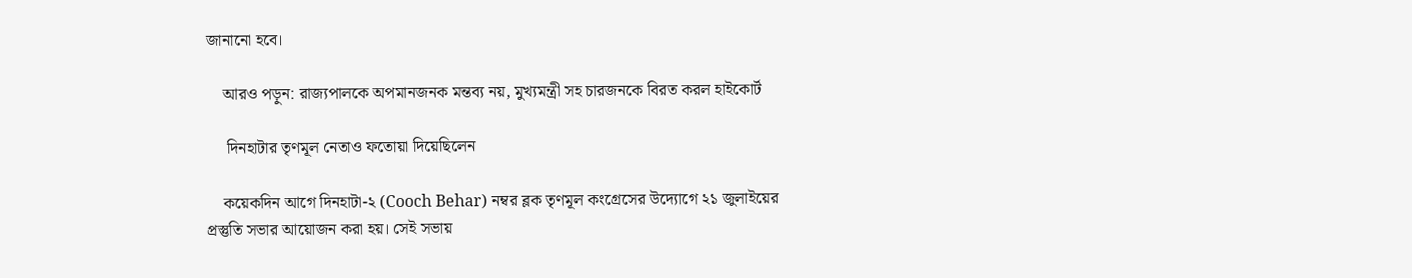জানানো হবে।

    আরও পড়ুন: রাজ্যপালকে অপমানজনক মন্তব্য নয়, মুখ্যমন্ত্রী সহ চারজনকে বিরত করল হাইকোর্ট

     দিনহাটার তৃণমূল নেতাও ফতোয়া দিয়েছিলেন

    কয়েকদিন আগে দিনহাটা-২ (Cooch Behar) নম্বর ব্লক তৃণমূল কংগ্রেসের উদ্যোগে ২১ জুলাইয়ের প্রস্তুতি সভার আয়োজন করা হয়। সেই সভায়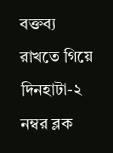বক্তব্য রাখতে গিয়ে দিনহাটা-২ নম্বর ব্লক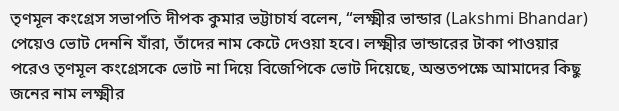তৃণমূল কংগ্রেস সভাপতি দীপক কুমার ভট্টাচার্য বলেন, “লক্ষ্মীর ভান্ডার (Lakshmi Bhandar) পেয়েও ভোট দেননি যাঁরা, তাঁদের নাম কেটে দেওয়া হবে। লক্ষ্মীর ভান্ডারের টাকা পাওয়ার পরেও তৃণমূল কংগ্রেসকে ভোট না দিয়ে বিজেপিকে ভোট দিয়েছে, অন্ততপক্ষে আমাদের কিছু জনের নাম লক্ষ্মীর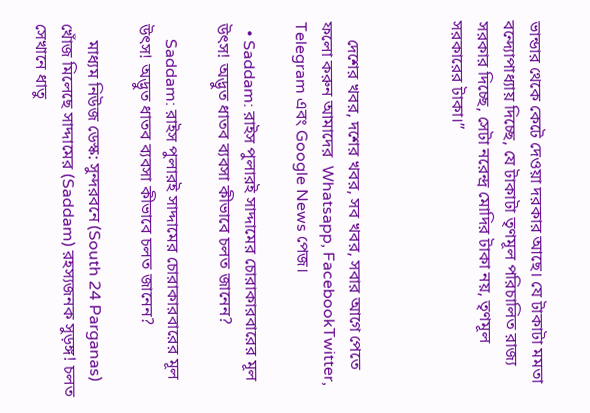ভান্ডার থেকে কেটে দেওয়া দরকার আছে। যে টাকাটা মমতা বন্দ্যোপাধ্যায় দিচ্ছে, যে টাকাটা তৃণমূল পরিচালিত রাজ্য সরকার দিচ্ছে, সেটা নরেন্দ্র মোদির টাকা নয়, তৃণমূল সরকারের টাকা।”



    দেশের খবর, দশের খবর, সব খবর, সবার আগে পেতে ফলো করুন আমাদের  Whatsapp, FacebookTwitter, Telegram এবং Google News পেজ।

  • Saddam: রাইস পুলারই সাদ্দামের চোরাকারবারের মূল উৎস! অদ্ভুত ধাতব ব্যবসা কীভাবে চলত জানেন?

    Saddam: রাইস পুলারই সাদ্দামের চোরাকারবারের মূল উৎস! অদ্ভুত ধাতব ব্যবসা কীভাবে চলত জানেন?

    মাধ্যম নিউজ ডেস্ক: সুন্দরবনে (South 24 Parganas) খোঁজ মিলেছে সাদ্দামের (Saddam) রহস্যজনক সুড়ঙ্গ! চলত সেখানে ধাতু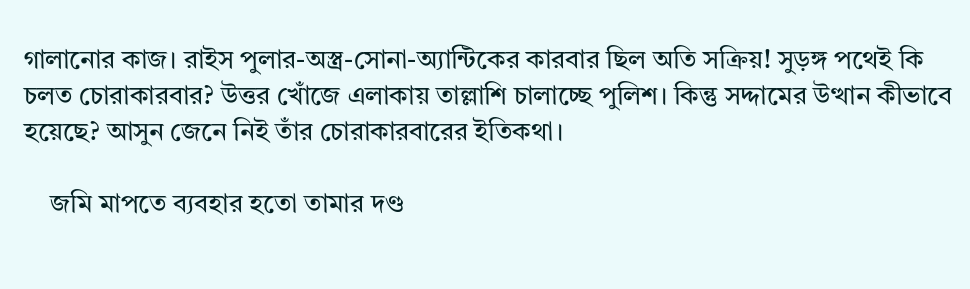গালানোর কাজ। রাইস পুলার-অস্ত্র-সোনা-অ্যান্টিকের কারবার ছিল অতি সক্রিয়! সুড়ঙ্গ পথেই কি চলত চোরাকারবার? উত্তর খোঁজে এলাকায় তাল্লাশি চালাচ্ছে পুলিশ। কিন্তু সদ্দামের উত্থান কীভাবে হয়েছে? আসুন জেনে নিই তাঁর চোরাকারবারের ইতিকথা।

    জমি মাপতে ব্যবহার হতো তামার দণ্ড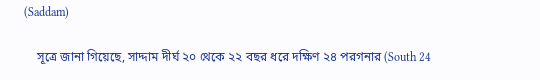(Saddam)

    সূত্রে জানা গিয়েছে, সাদ্দাম দীর্ঘ ২০ থেকে ২২ বছর ধরে দক্ষিণ ২৪ পরগনার (South 24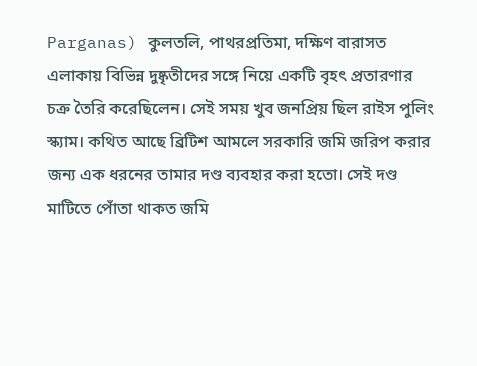Parganas) কুলতলি, পাথরপ্রতিমা, দক্ষিণ বারাসত এলাকায় বিভিন্ন দুষ্কৃতীদের সঙ্গে নিয়ে একটি বৃহৎ প্রতারণার চক্র তৈরি করেছিলেন। সেই সময় খুব জনপ্রিয় ছিল রাইস পুলিং স্ক্যাম। কথিত আছে ব্রিটিশ আমলে সরকারি জমি জরিপ করার জন্য এক ধরনের তামার দণ্ড ব্যবহার করা হতো। সেই দণ্ড মাটিতে পোঁতা থাকত জমি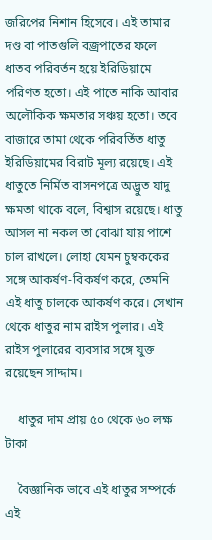জরিপের নিশান হিসেবে। এই তামার দণ্ড বা পাতগুলি বজ্রপাতের ফলে ধাতব পরিবর্তন হয়ে ইরিডিয়ামে পরিণত হতো। এই পাতে নাকি আবার অলৌকিক ক্ষমতার সঞ্চয় হতো। তবে বাজারে তামা থেকে পরিবর্তিত ধাতু ইরিডিয়ামের বিরাট মূল্য রয়েছে। এই ধাতুতে নির্মিত বাসনপত্রে অদ্ভুত যাদু ক্ষমতা থাকে বলে, বিশ্বাস রয়েছে। ধাতু আসল না নকল তা বোঝা যায় পাশে চাল রাখলে। লোহা যেমন চুম্বককের সঙ্গে আকর্ষণ-বিকর্ষণ করে, তেমনি এই ধাতু চালকে আকর্ষণ করে। সেখান থেকে ধাতুর নাম রাইস পুলার। এই রাইস পুলারের ব্যবসার সঙ্গে যুক্ত রয়েছেন সাদ্দাম।

    ধাতুর দাম প্রায় ৫০ থেকে ৬০ লক্ষ টাকা

    বৈজ্ঞানিক ভাবে এই ধাতুর সম্পর্কে এই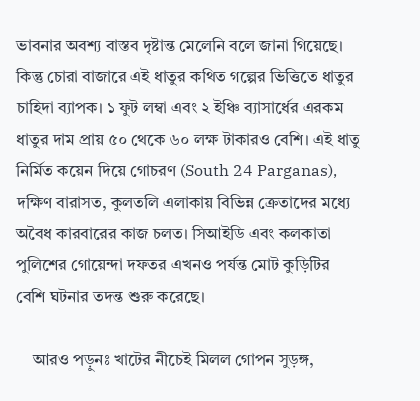ভাবনার অবশ্য বাস্তব দৃষ্টান্ত মেলেনি বলে জানা গিয়েছে। কিন্তু চোরা বাজারে এই ধাতুর কথিত গল্পের ভিত্তিতে ধাতুর চাহিদা ব্যাপক। ১ ফুট লম্বা এবং ২ ইঞ্চি ব্যাসার্ধের এরকম ধাতুর দাম প্রায় ৫০ থেকে ৬০ লক্ষ টাকারও বেশি। এই ধাতু নির্মিত কয়েন দিয়ে গোচরণ (South 24 Parganas), দক্ষিণ বারাসত, কুলতলি এলাকায় বিভিন্ন ক্রেতাদের মধ্যে অবৈধ কারবারের কাজ চলত। সিআইডি এবং কলকাতা পুলিশের গোয়েন্দা দফতর এখনও পর্যন্ত মোট কুড়িটির বেশি ঘটনার তদন্ত শুরু করেছে।

    আরও পড়ুনঃ খাটের নীচেই মিলল গোপন সুড়ঙ্গ,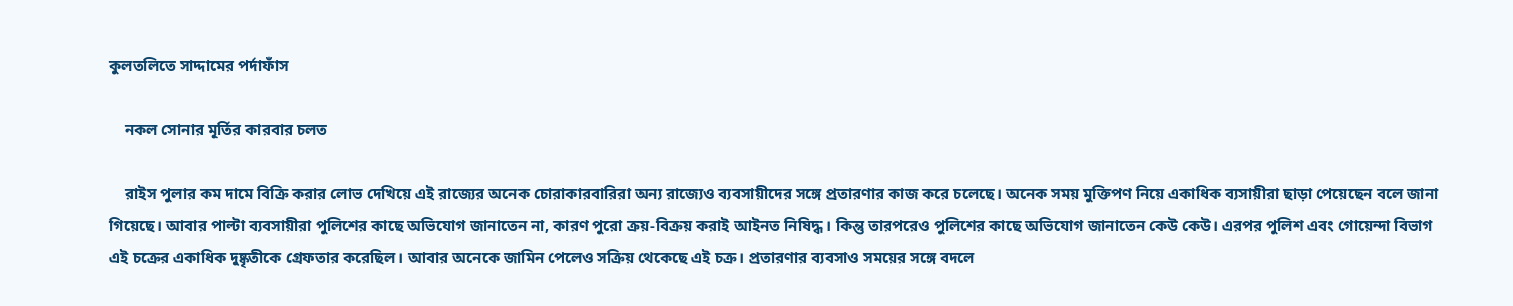কুলতলিতে সাদ্দামের পর্দাফাঁস

    নকল সোনার মূর্তির কারবার চলত

    রাইস পুলার কম দামে বিক্রি করার লোভ দেখিয়ে এই রাজ্যের অনেক চোরাকারবারিরা অন্য রাজ্যেও ব্যবসায়ীদের সঙ্গে প্রতারণার কাজ করে চলেছে। অনেক সময় মুক্তিপণ নিয়ে একাধিক ব্যসায়ীরা ছাড়া পেয়েছেন বলে জানা গিয়েছে। আবার পাল্টা ব্যবসায়ীরা পুলিশের কাছে অভিযোগ জানাতেন না, কারণ পুরো ক্রয়-বিক্রয় করাই আইনত নিষিদ্ধ। কিন্তু তারপরেও পুলিশের কাছে অভিযোগ জানাতেন কেউ কেউ। এরপর পুলিশ এবং গোয়েন্দা বিভাগ এই চক্রের একাধিক দুষ্কৃতীকে গ্রেফতার করেছিল। আবার অনেকে জামিন পেলেও সক্রিয় থেকেছে এই চক্র। প্রতারণার ব্যবসাও সময়ের সঙ্গে বদলে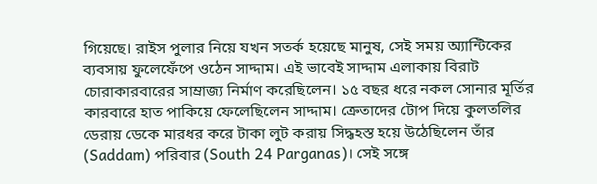গিয়েছে। রাইস পুলার নিয়ে যখন সতর্ক হয়েছে মানুষ, সেই সময় অ্যান্টিকের ব্যবসায় ফুলেফেঁপে ওঠেন সাদ্দাম। এই ভাবেই সাদ্দাম এলাকায় বিরাট চোরাকারবারের সাম্রাজ্য নির্মাণ করেছিলেন। ১৫ বছর ধরে নকল সোনার মূর্তির কারবারে হাত পাকিয়ে ফেলেছিলেন সাদ্দাম। ক্রেতাদের টোপ দিয়ে কুলতলির ডেরায় ডেকে মারধর করে টাকা লুট করায় সিদ্ধহস্ত হয়ে উঠেছিলেন তাঁর (Saddam) পরিবার (South 24 Parganas)। সেই সঙ্গে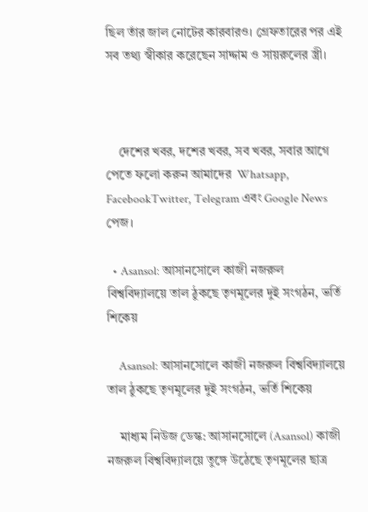ছিল তাঁর জাল নোটের কারবারও। গ্রেফতারের পর এই সব তথ্য স্বীকার করেছেন সাদ্দাম ও সায়রুলের স্ত্রী।



    দেশের খবর, দশের খবর, সব খবর, সবার আগে পেতে ফলো করুন আমাদের  Whatsapp, FacebookTwitter, Telegram এবং Google News পেজ।

  • Asansol: আসানসোলে কাজী নজরুল বিশ্ববিদ্যালয়ে তাল ঠুকছে তৃণমূলের দুই সংগঠন, ভর্তি শিকেয়

    Asansol: আসানসোলে কাজী নজরুল বিশ্ববিদ্যালয়ে তাল ঠুকছে তৃণমূলের দুই সংগঠন, ভর্তি শিকেয়

    মাধ্যম নিউজ ডেস্ক: আসানসোলে (Asansol) কাজী নজরুল বিশ্ববিদ্যালয়ে তুঙ্গে উঠেছে তৃণমূলের ছাত্র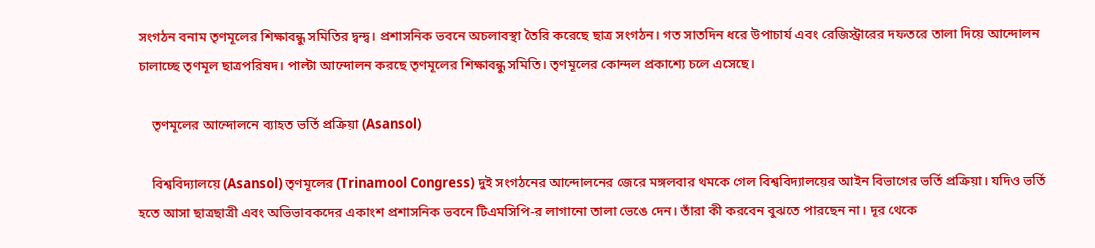সংগঠন বনাম তৃণমূলের শিক্ষাবন্ধু সমিতির দ্বন্দ্ব। প্রশাসনিক ভবনে অচলাবস্থা তৈরি করেছে ছাত্র সংগঠন। গত সাতদিন ধরে উপাচার্য এবং রেজিস্ট্রারের দফতরে তালা দিয়ে আন্দোলন চালাচ্ছে তৃণমূল ছাত্রপরিষদ। পাল্টা আন্দোলন করছে তৃণমূলের শিক্ষাবন্ধু সমিতি। তৃণমূলের কোন্দল প্রকাশ্যে চলে এসেছে।

    তৃণমূলের আন্দোলনে ব্যাহত ভর্তি প্রক্রিয়া (Asansol)

    বিশ্ববিদ্যালয়ে (Asansol) তৃণমূলের (Trinamool Congress) দুই সংগঠনের আন্দোলনের জেরে মঙ্গলবার থমকে গেল বিশ্ববিদ্যালয়ের আইন বিভাগের ভর্তি প্রক্রিয়া। যদিও ভর্তি হতে আসা ছাত্রছাত্রী এবং অভিভাবকদের একাংশ প্রশাসনিক ভবনে টিএমসিপি-র লাগানো তালা ভেঙে দেন। তাঁরা কী করবেন বুঝতে পারছেন না। দূর থেকে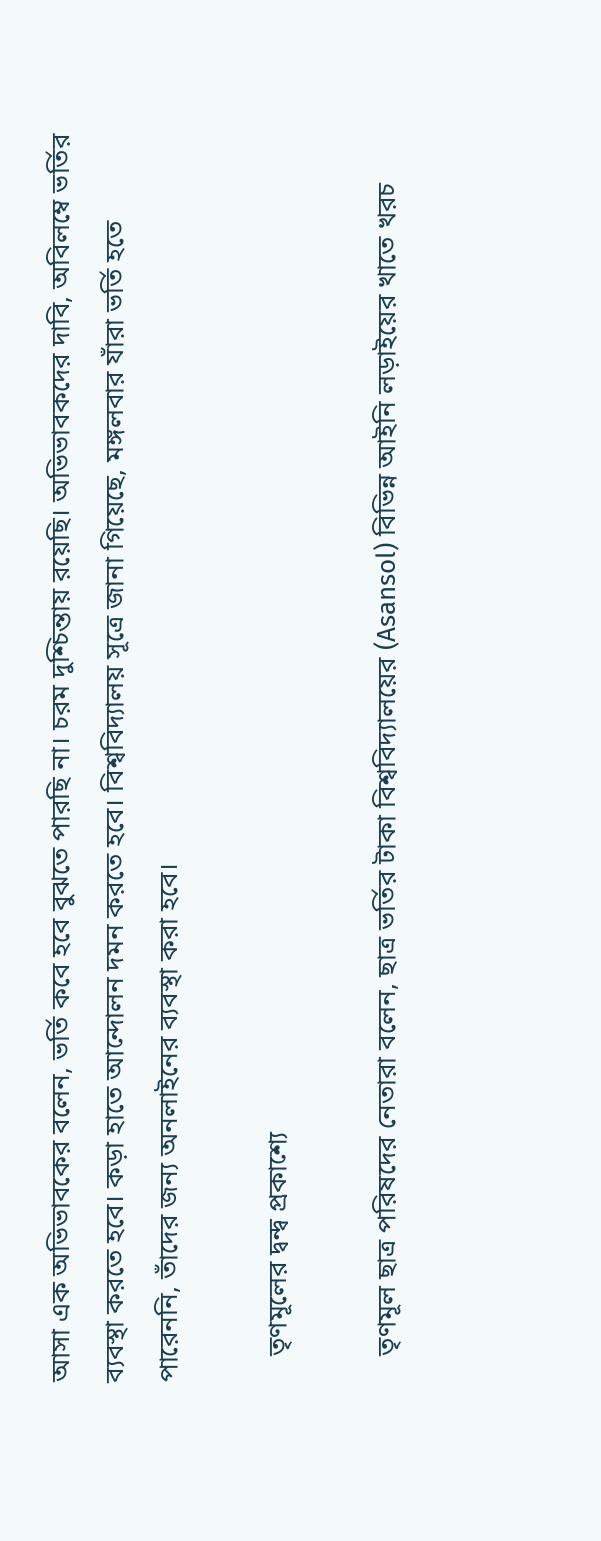আসা এক অভিভাবকের বলেন, ভর্তি কবে হবে বুঝতে পারছি না। চরম দুশ্চিন্তায় রয়েছি। অভিভাবকদের দাবি, অবিলম্বে ভর্তির ব্যবস্থা করতে হবে। কড়া হাতে আন্দোলন দমন করতে হবে। বিশ্ববিদ্যালয় সূত্রে জানা গিয়েছে, মঙ্গলবার যাঁরা ভর্তি হতে পারেননি, তাঁদের জন্য অনলাইনের ব্যবস্থা করা হবে।

    তৃণমূলের দ্বন্দ্ব প্রকাশ্যে

    তৃণমূল ছাত্র পরিষদের নেতারা বলেন, ছাত্র ভর্তির টাকা বিশ্ববিদ্যালয়ের (Asansol) বিভিন্ন আইনি লড়াইয়ের খাতে খরচ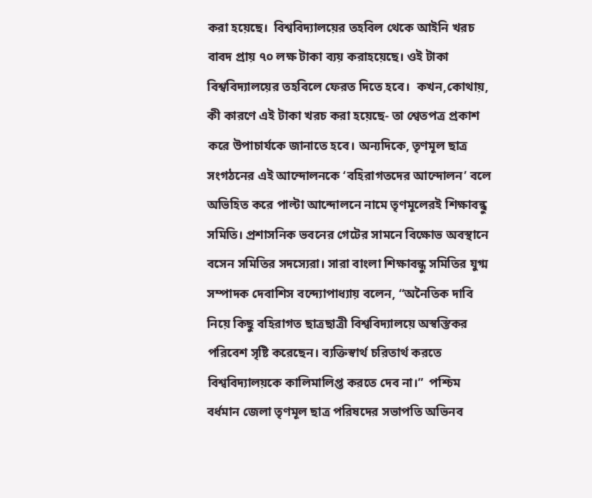করা হয়েছে।  বিশ্ববিদ্যালয়ের তহবিল থেকে আইনি খরচ বাবদ প্রায় ৭০ লক্ষ টাকা ব্যয় করাহয়েছে। ওই টাকা বিশ্ববিদ্যালয়ের তহবিলে ফেরত দিতে হবে।  কখন,কোথায়, কী কারণে এই টাকা খরচ করা হয়েছে- তা শ্বেতপত্র প্রকাশ করে উপাচার্যকে জানাতে হবে। অন্যদিকে, তৃণমূল ছাত্র সংগঠনের এই আন্দোলনকে ‘বহিরাগতদের আন্দোলন’ বলে অভিহিত করে পাল্টা আন্দোলনে নামে তৃণমূলেরই শিক্ষাবন্ধু সমিতি। প্রশাসনিক ভবনের গেটের সামনে বিক্ষোভ অবস্থানে বসেন সমিতির সদস্যেরা। সারা বাংলা শিক্ষাবন্ধু সমিতির যুগ্ম সম্পাদক দেবাশিস বন্দ্যোপাধ্যায় বলেন, “অনৈতিক দাবি নিয়ে কিছু বহিরাগত ছাত্রছাত্রী বিশ্ববিদ্যালয়ে অস্বস্তিকর পরিবেশ সৃষ্টি করেছেন। ব্যক্তিস্বার্থ চরিতার্থ করতে বিশ্ববিদ্যালয়কে কালিমালিপ্ত করতে দেব না।”  পশ্চিম বর্ধমান জেলা তৃণমূল ছাত্র পরিষদের সভাপতি অভিনব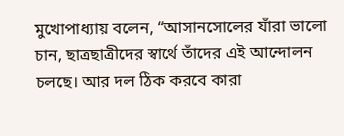মুখোপাধ্যায় বলেন, “আসানসোলের যাঁরা ভালো চান, ছাত্রছাত্রীদের স্বার্থে তাঁদের এই আন্দোলন চলছে। আর দল ঠিক করবে কারা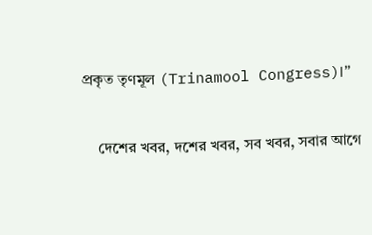প্রকৃত তৃণমূল (Trinamool Congress)।”



    দেশের খবর, দশের খবর, সব খবর, সবার আগে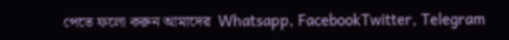পেতে ফলো করুন আমাদের  Whatsapp, FacebookTwitter, Telegram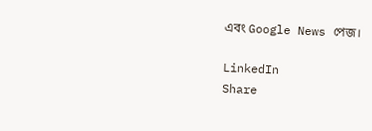এবং Google News পেজ।

LinkedIn
Share